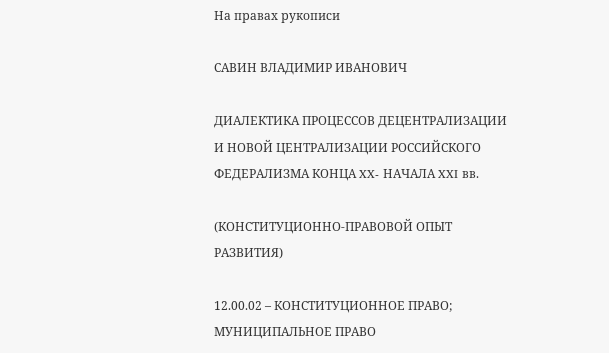На правах рукописи

САВИН ВЛАДИМИР ИВАНОВИЧ

ДИАЛЕКТИКА ПРОЦЕССОВ ДЕЦЕНТРАЛИЗАЦИИ И НОВОЙ ЦЕНТРАЛИЗАЦИИ РОССИЙСКОГО ФЕДЕРАЛИЗМА КОНЦА XX- НАЧАЛА XXI вв.

(КОНСТИТУЦИОННО-ПРАВОВОЙ ОПЫТ РАЗВИТИЯ)

12.00.02 – КОНСТИТУЦИОННОЕ ПРАВО; МУНИЦИПАЛЬНОЕ ПРАВО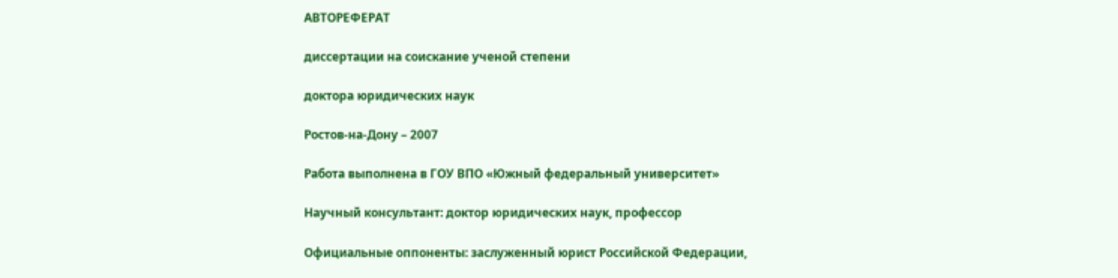АВТОРЕФЕРАТ

диссертации на соискание ученой степени

доктора юридических наук

Ростов-на-Дону – 2007

Работа выполнена в ГОУ ВПО «Южный федеральный университет»

Научный консультант: доктор юридических наук, профессор

Официальные оппоненты: заслуженный юрист Российской Федерации,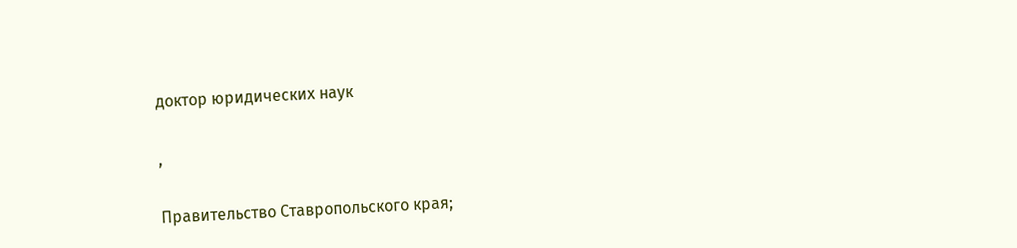доктор юридических наук

,

Правительство Ставропольского края;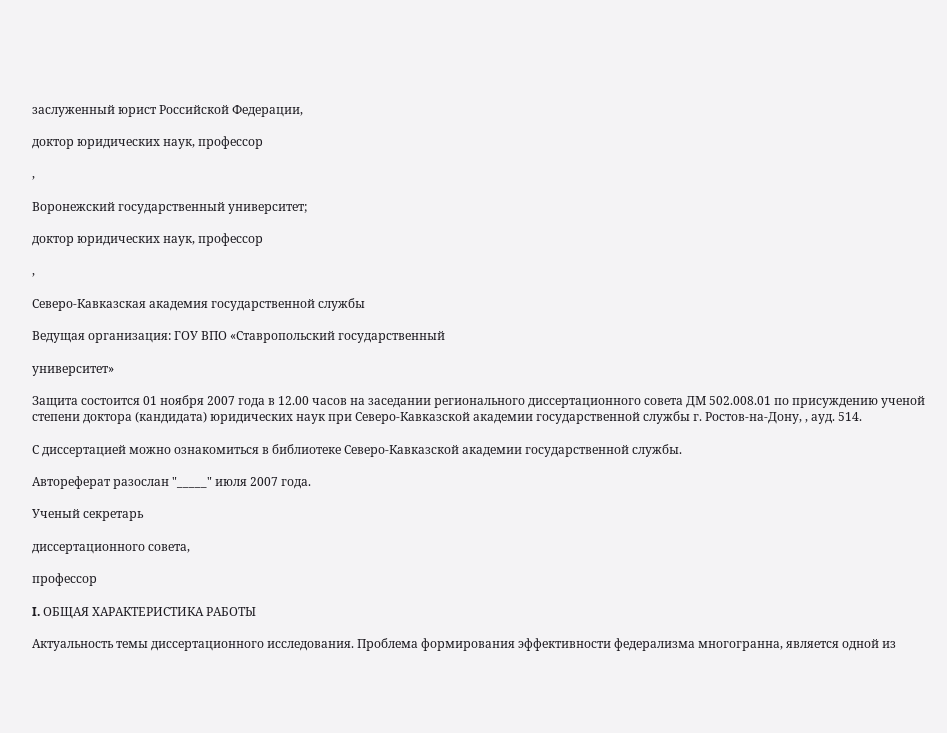заслуженный юрист Российской Федерации,

доктор юридических наук, профессор

,

Воронежский государственный университет;

доктор юридических наук, профессор

,

Северо-Кавказская академия государственной службы

Ведущая организация: ГОУ ВПО «Ставропольский государственный

университет»

Защита состоится 01 ноября 2007 года в 12.00 часов на заседании регионального диссертационного совета ДМ 502.008.01 по присуждению ученой степени доктора (кандидата) юридических наук при Северо-Кавказской академии государственной службы г. Ростов-на-Дону, , ауд. 514.

С диссертацией можно ознакомиться в библиотеке Северо-Кавказской академии государственной службы.

Автореферат разослан "_____" июля 2007 года.

Ученый секретарь

диссертационного совета,

профессор

I. ОБЩАЯ ХАРАКТЕРИСТИКА РАБОТЫ

Актуальность темы диссертационного исследования. Проблема формирования эффективности федерализма многогранна, является одной из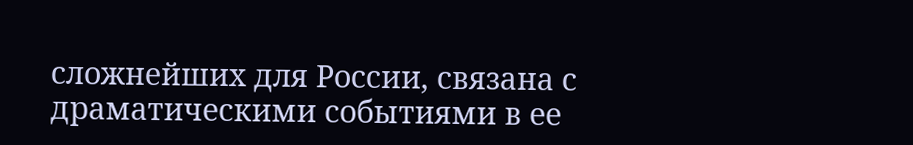сложнейших для России, связана с драматическими событиями в ее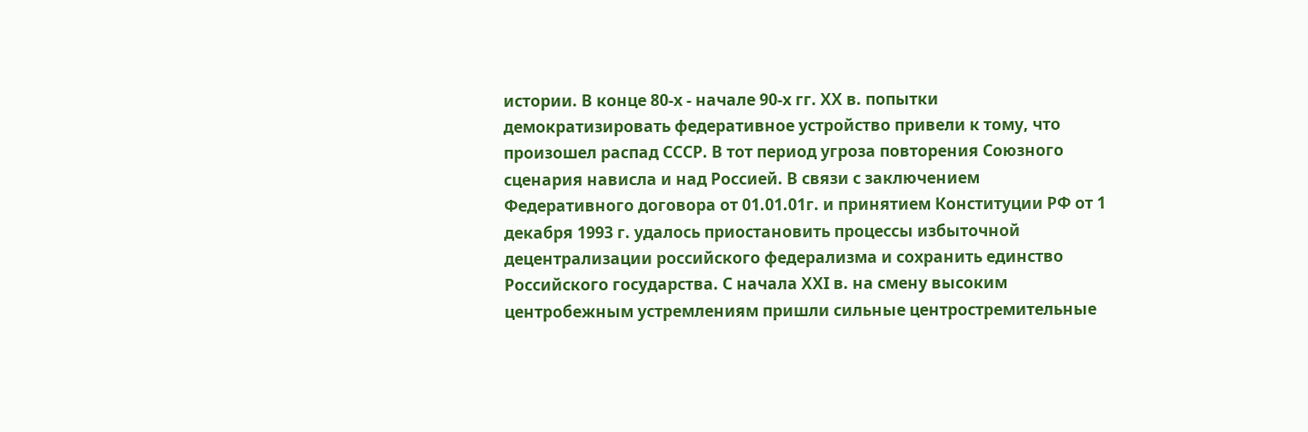истории. В конце 80-х - начале 90-х гг. ХХ в. попытки демократизировать федеративное устройство привели к тому, что произошел распад СССР. В тот период угроза повторения Союзного сценария нависла и над Россией. В связи с заключением Федеративного договора от 01.01.01г. и принятием Конституции РФ от 1 декабря 1993 г. удалось приостановить процессы избыточной децентрализации российского федерализма и сохранить единство Российского государства. С начала ХХI в. на смену высоким центробежным устремлениям пришли сильные центростремительные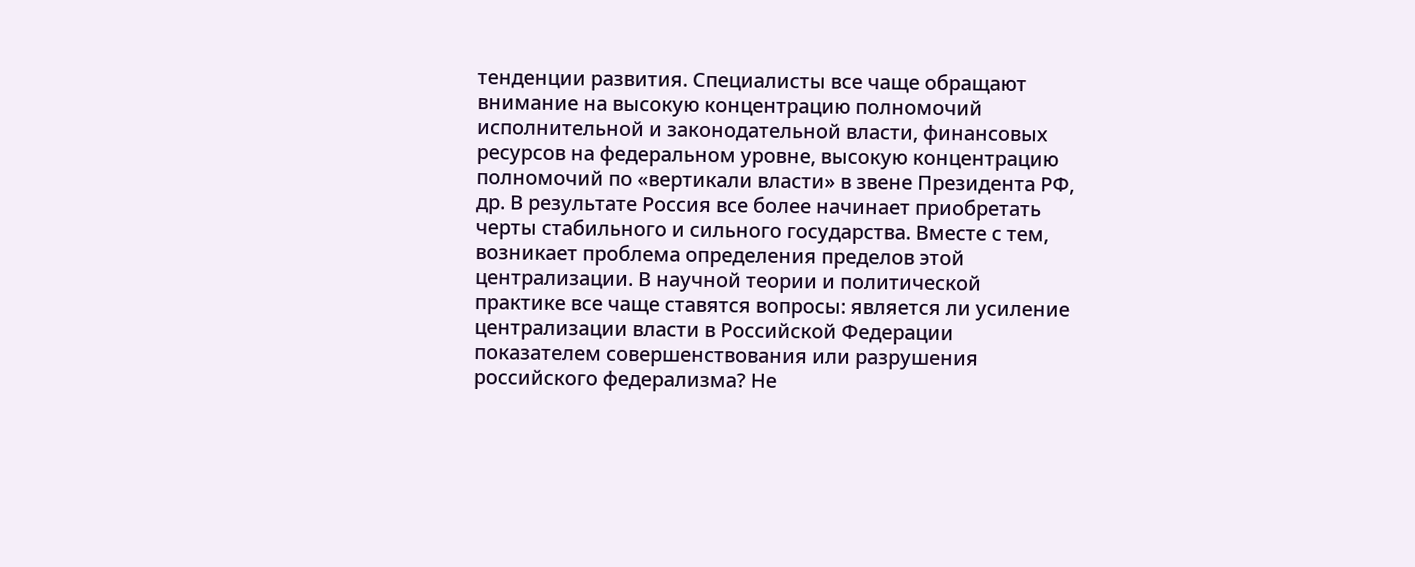тенденции развития. Специалисты все чаще обращают внимание на высокую концентрацию полномочий исполнительной и законодательной власти, финансовых ресурсов на федеральном уровне, высокую концентрацию полномочий по «вертикали власти» в звене Президента РФ, др. В результате Россия все более начинает приобретать черты стабильного и сильного государства. Вместе с тем, возникает проблема определения пределов этой централизации. В научной теории и политической практике все чаще ставятся вопросы: является ли усиление централизации власти в Российской Федерации показателем совершенствования или разрушения российского федерализма? Не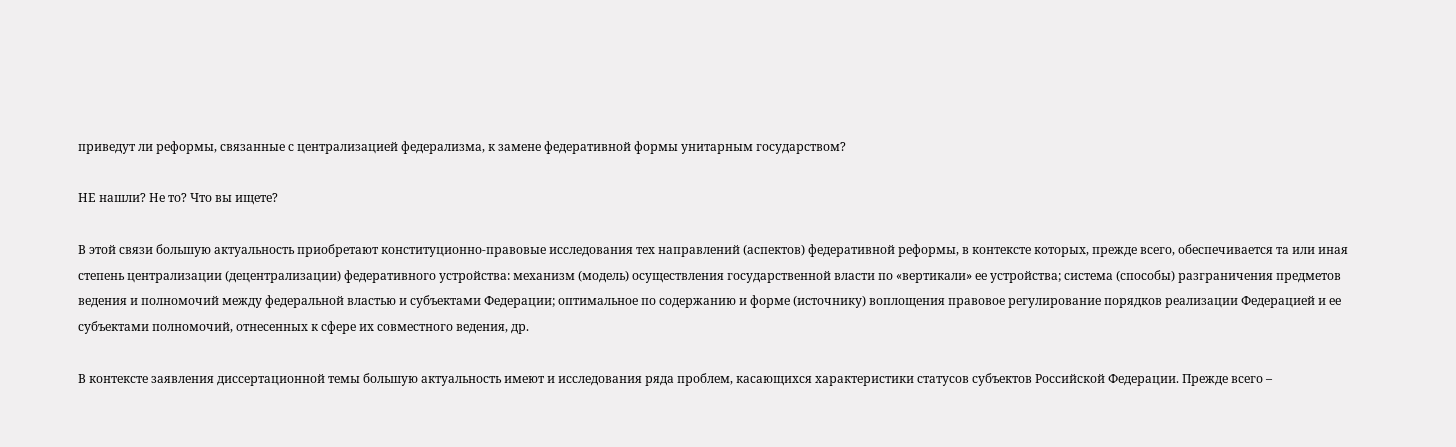приведут ли реформы, связанные с централизацией федерализма, к замене федеративной формы унитарным государством?

НЕ нашли? Не то? Что вы ищете?

В этой связи большую актуальность приобретают конституционно-правовые исследования тех направлений (аспектов) федеративной реформы, в контексте которых, прежде всего, обеспечивается та или иная степень централизации (децентрализации) федеративного устройства: механизм (модель) осуществления государственной власти по «вертикали» ее устройства; система (способы) разграничения предметов ведения и полномочий между федеральной властью и субъектами Федерации; оптимальное по содержанию и форме (источнику) воплощения правовое регулирование порядков реализации Федерацией и ее субъектами полномочий, отнесенных к сфере их совместного ведения, др.

В контексте заявления диссертационной темы большую актуальность имеют и исследования ряда проблем, касающихся характеристики статусов субъектов Российской Федерации. Прежде всего –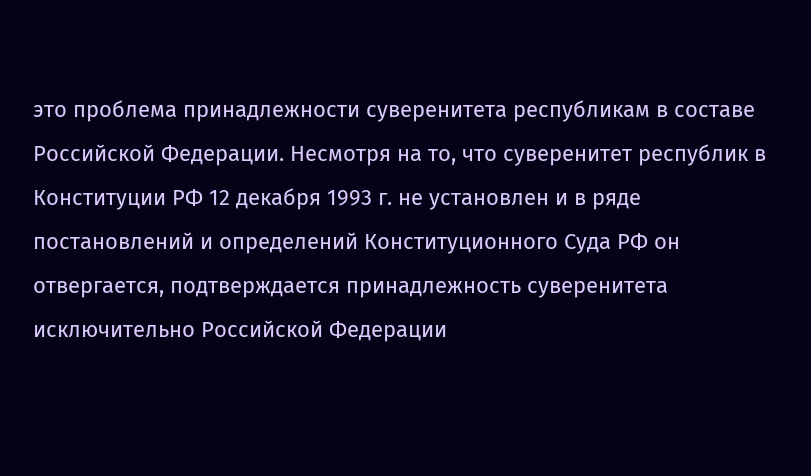это проблема принадлежности суверенитета республикам в составе Российской Федерации. Несмотря на то, что суверенитет республик в Конституции РФ 12 декабря 1993 г. не установлен и в ряде постановлений и определений Конституционного Суда РФ он отвергается, подтверждается принадлежность суверенитета исключительно Российской Федерации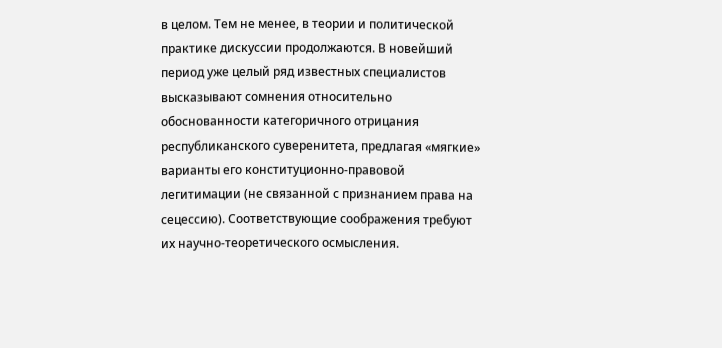в целом. Тем не менее, в теории и политической практике дискуссии продолжаются. В новейший период уже целый ряд известных специалистов высказывают сомнения относительно обоснованности категоричного отрицания республиканского суверенитета, предлагая «мягкие» варианты его конституционно-правовой легитимации (не связанной с признанием права на сецессию). Соответствующие соображения требуют их научно-теоретического осмысления.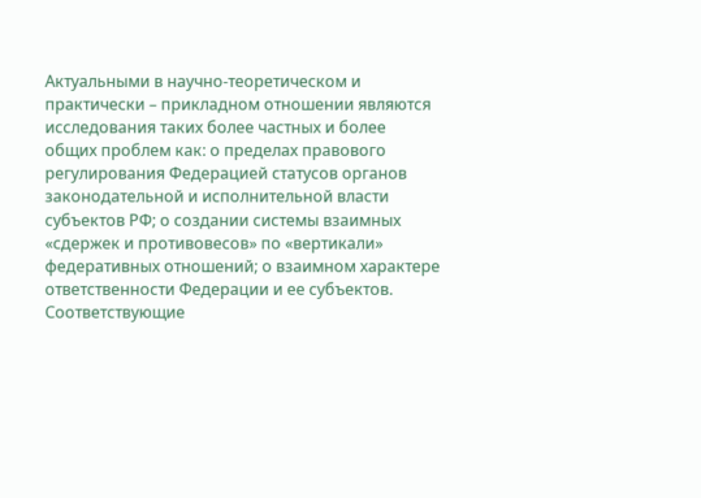Актуальными в научно-теоретическом и практически – прикладном отношении являются исследования таких более частных и более общих проблем как: о пределах правового регулирования Федерацией статусов органов законодательной и исполнительной власти субъектов РФ; о создании системы взаимных «сдержек и противовесов» по «вертикали» федеративных отношений; о взаимном характере ответственности Федерации и ее субъектов. Соответствующие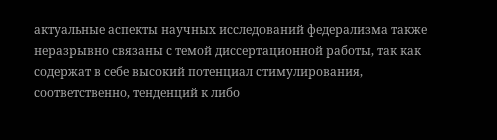актуальные аспекты научных исследований федерализма также неразрывно связаны с темой диссертационной работы, так как содержат в себе высокий потенциал стимулирования, соответственно, тенденций к либо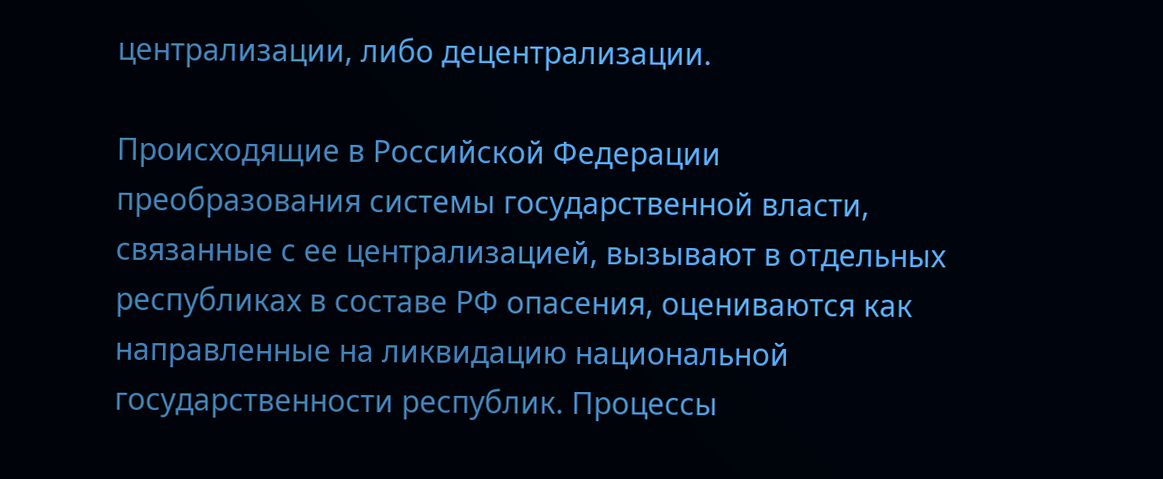централизации, либо децентрализации.

Происходящие в Российской Федерации преобразования системы государственной власти, связанные с ее централизацией, вызывают в отдельных республиках в составе РФ опасения, оцениваются как направленные на ликвидацию национальной государственности республик. Процессы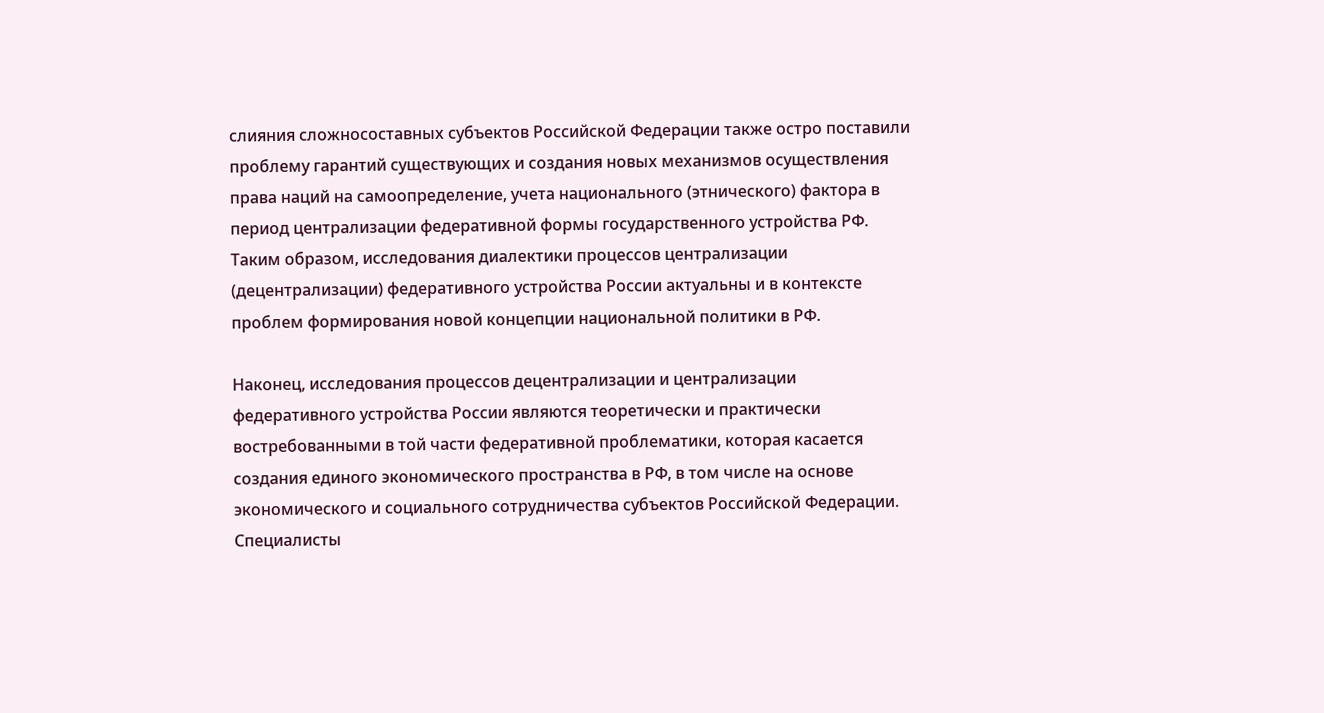слияния сложносоставных субъектов Российской Федерации также остро поставили проблему гарантий существующих и создания новых механизмов осуществления права наций на самоопределение, учета национального (этнического) фактора в период централизации федеративной формы государственного устройства РФ. Таким образом, исследования диалектики процессов централизации (децентрализации) федеративного устройства России актуальны и в контексте проблем формирования новой концепции национальной политики в РФ.

Наконец, исследования процессов децентрализации и централизации федеративного устройства России являются теоретически и практически востребованными в той части федеративной проблематики, которая касается создания единого экономического пространства в РФ, в том числе на основе экономического и социального сотрудничества субъектов Российской Федерации. Специалисты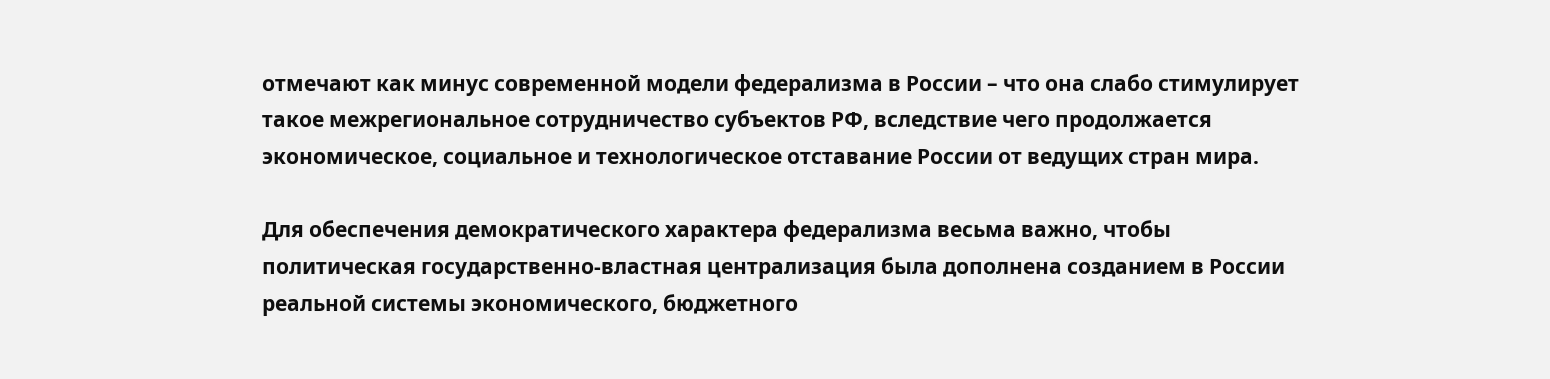отмечают как минус современной модели федерализма в России – что она слабо стимулирует такое межрегиональное сотрудничество субъектов РФ, вследствие чего продолжается экономическое, социальное и технологическое отставание России от ведущих стран мира.

Для обеспечения демократического характера федерализма весьма важно, чтобы политическая государственно-властная централизация была дополнена созданием в России реальной системы экономического, бюджетного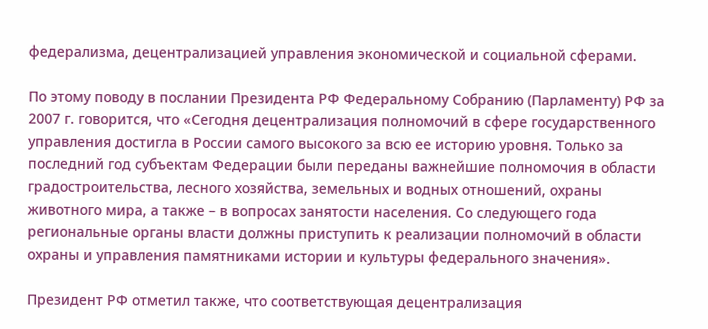федерализма, децентрализацией управления экономической и социальной сферами.

По этому поводу в послании Президента РФ Федеральному Собранию (Парламенту) РФ за 2007 г. говорится, что «Сегодня децентрализация полномочий в сфере государственного управления достигла в России самого высокого за всю ее историю уровня. Только за последний год субъектам Федерации были переданы важнейшие полномочия в области градостроительства, лесного хозяйства, земельных и водных отношений, охраны животного мира, а также – в вопросах занятости населения. Со следующего года региональные органы власти должны приступить к реализации полномочий в области охраны и управления памятниками истории и культуры федерального значения».

Президент РФ отметил также, что соответствующая децентрализация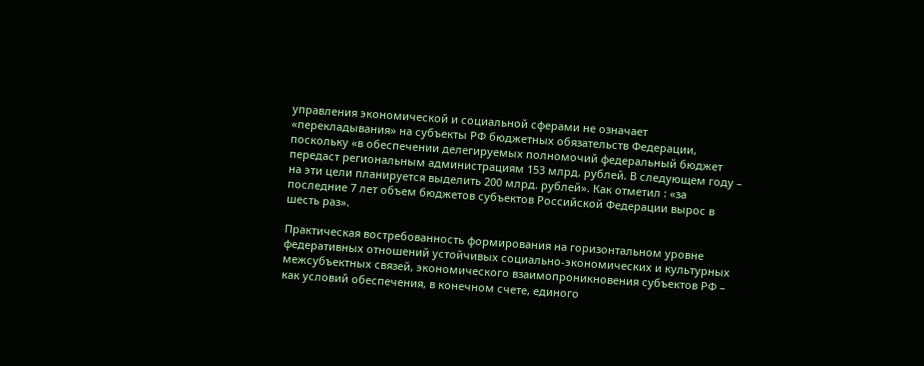управления экономической и социальной сферами не означает «перекладывания» на субъекты РФ бюджетных обязательств Федерации, поскольку «в обеспечении делегируемых полномочий федеральный бюджет передаст региональным администрациям 153 млрд. рублей. В следующем году – на эти цели планируется выделить 200 млрд. рублей». Как отметил : «за последние 7 лет объем бюджетов субъектов Российской Федерации вырос в шесть раз».

Практическая востребованность формирования на горизонтальном уровне федеративных отношений устойчивых социально-экономических и культурных межсубъектных связей, экономического взаимопроникновения субъектов РФ – как условий обеспечения, в конечном счете, единого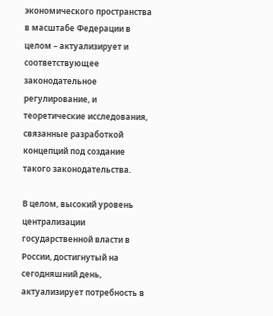экономического пространства в масштабе Федерации в целом – актуализирует и соответствующее законодательное регулирование, и теоретические исследования, связанные разработкой концепций под создание такого законодательства.

В целом, высокий уровень централизации государственной власти в России, достигнутый на сегодняшний день, актуализирует потребность в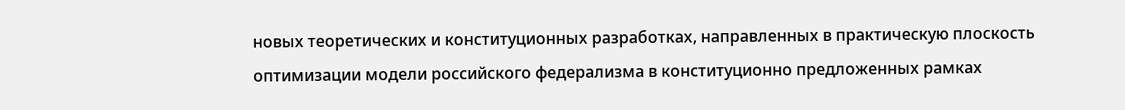новых теоретических и конституционных разработках, направленных в практическую плоскость оптимизации модели российского федерализма в конституционно предложенных рамках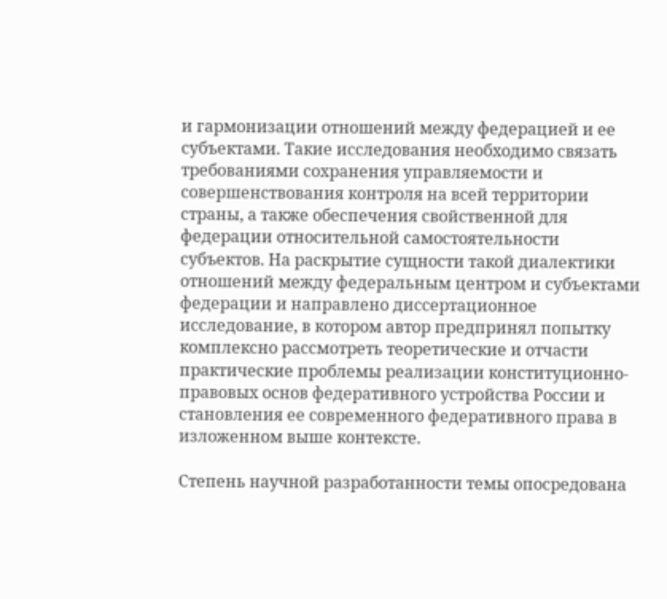и гармонизации отношений между федерацией и ее субъектами. Такие исследования необходимо связать требованиями сохранения управляемости и совершенствования контроля на всей территории страны, а также обеспечения свойственной для федерации относительной самостоятельности субъектов. На раскрытие сущности такой диалектики отношений между федеральным центром и субъектами федерации и направлено диссертационное исследование, в котором автор предпринял попытку комплексно рассмотреть теоретические и отчасти практические проблемы реализации конституционно-правовых основ федеративного устройства России и становления ее современного федеративного права в изложенном выше контексте.

Степень научной разработанности темы опосредована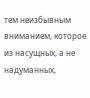тем неизбывным вниманием, которое из насущных, а не надуманных,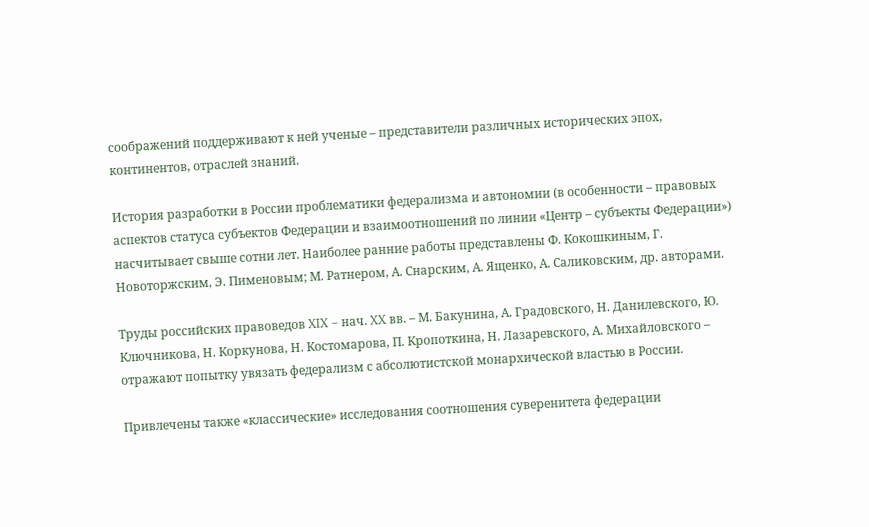соображений поддерживают к ней ученые – представители различных исторических эпох, континентов, отраслей знаний.

История разработки в России проблематики федерализма и автономии (в особенности – правовых аспектов статуса субъектов Федерации и взаимоотношений по линии «Центр – субъекты Федерации») насчитывает свыше сотни лет. Наиболее ранние работы представлены Ф. Кокошкиным, Г. Новоторжским, Э. Пименовым; М. Ратнером, А. Снарским, А. Ященко, А. Саликовским, др. авторами.

Труды российских правоведов XIX – нач. XX вв. – М. Бакунина, А. Градовского, Н. Данилевского, Ю. Ключникова, Н. Коркунова, Н. Костомарова, П. Кропоткина, Н. Лазаревского, А. Михайловского – отражают попытку увязать федерализм с абсолютистской монархической властью в России.

Привлечены также «классические» исследования соотношения суверенитета федерации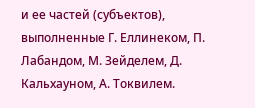и ее частей (субъектов), выполненные Г. Еллинеком, П. Лабандом, М. Зейделем, Д. Кальхауном, А. Токвилем.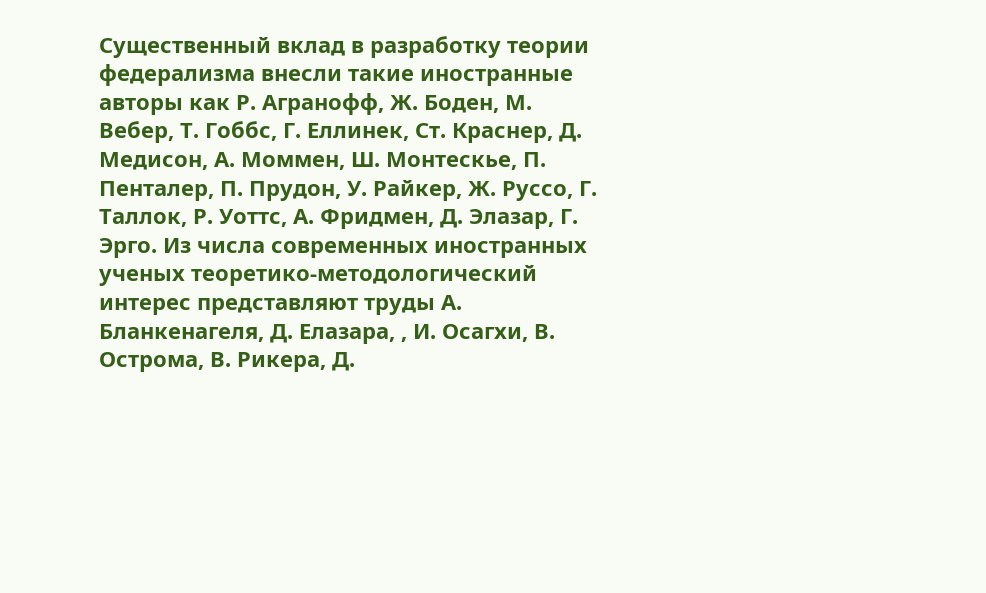Существенный вклад в разработку теории федерализма внесли такие иностранные авторы как Р. Агранофф, Ж. Боден, М. Вебер, Т. Гоббс, Г. Еллинек, Ст. Краснер, Д. Медисон, А. Моммен, Ш. Монтескье, П. Пенталер, П. Прудон, У. Райкер, Ж. Руссо, Г. Таллок, Р. Уоттс, А. Фридмен, Д. Элазар, Г. Эрго. Из числа современных иностранных ученых теоретико-методологический интерес представляют труды А. Бланкенагеля, Д. Елазара, , И. Осагхи, В. Острома, В. Рикера, Д.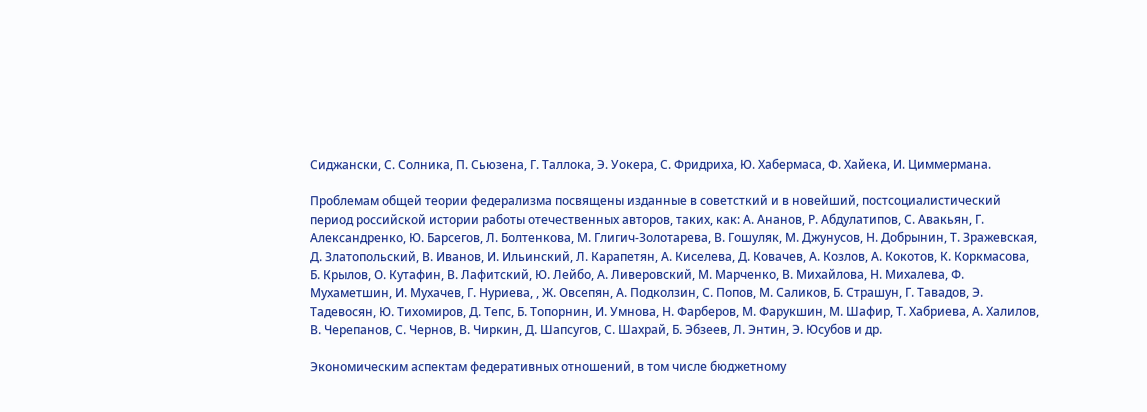Сиджански, С. Солника, П. Сьюзена, Г. Таллока, Э. Уокера, С. Фридриха, Ю. Хабермаса, Ф. Хайека, И. Циммермана.

Проблемам общей теории федерализма посвящены изданные в советсткий и в новейший, постсоциалистический период российской истории работы отечественных авторов, таких, как: А. Ананов, Р. Абдулатипов, С. Авакьян, Г. Александренко, Ю. Барсегов, Л. Болтенкова, М. Глигич-Золотарева, В. Гошуляк, М. Джунусов, Н. Добрынин, Т. Зражевская, Д. Златопольский, В. Иванов, И. Ильинский, Л. Карапетян, А. Киселева, Д. Ковачев, А. Козлов, А. Кокотов, К. Коркмасова, Б. Крылов, О. Кутафин, В. Лафитский, Ю. Лейбо, А. Ливеровский, М. Марченко, В. Михайлова, Н. Михалева, Ф. Мухаметшин, И. Мухачев, Г. Нуриева, , Ж. Овсепян, А. Подколзин, С. Попов, М. Саликов, Б. Страшун, Г. Тавадов, Э. Тадевосян, Ю. Тихомиров, Д. Тепс, Б. Топорнин, И. Умнова, Н. Фарберов, М. Фарукшин, М. Шафир, Т. Хабриева, А. Халилов, В. Черепанов, С. Чернов, В. Чиркин, Д. Шапсугов, С. Шахрай, Б. Эбзеев, Л. Энтин, Э. Юсубов и др.

Экономическим аспектам федеративных отношений, в том числе бюджетному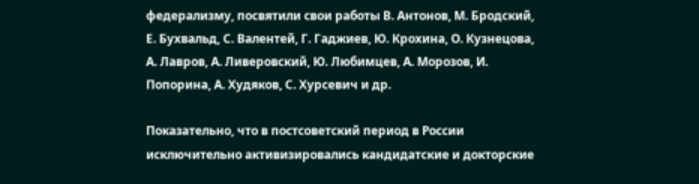федерализму, посвятили свои работы В. Антонов, М. Бродский, Е. Бухвальд, С. Валентей, Г. Гаджиев, Ю. Крохина, О. Кузнецова, А. Лавров, А. Ливеровский, Ю. Любимцев, А. Морозов, И. Попорина, А. Худяков, С. Хурсевич и др.

Показательно, что в постсоветский период в России исключительно активизировались кандидатские и докторские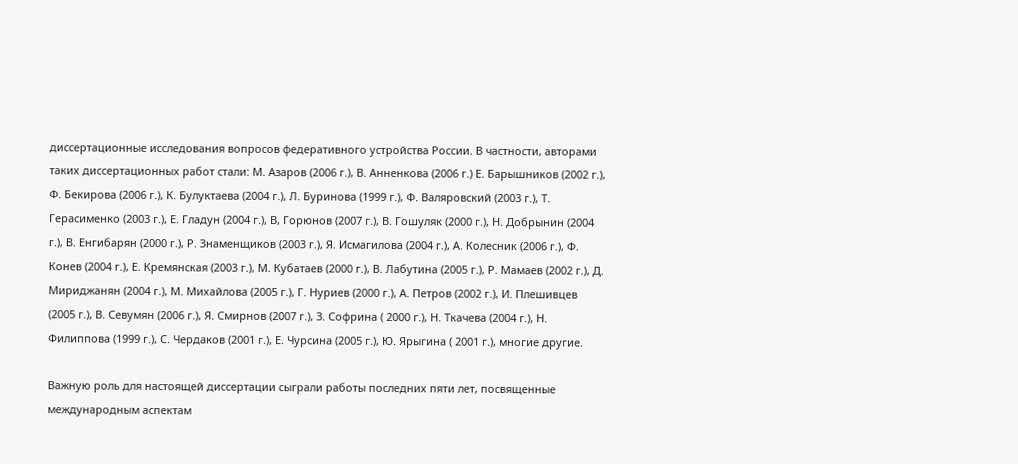диссертационные исследования вопросов федеративного устройства России. В частности, авторами таких диссертационных работ стали: М. Азаров (2006 г.), В. Анненкова (2006 г.) Е. Барышников (2002 г.), Ф. Бекирова (2006 г.), К. Булуктаева (2004 г.), Л. Буринова (1999 г.), Ф. Валяровский (2003 г.), Т. Герасименко (2003 г.), Е. Гладун (2004 г.), В, Горюнов (2007 г.), В. Гошуляк (2000 г.), Н. Добрынин (2004 г.), В. Енгибарян (2000 г.), Р. Знаменщиков (2003 г.), Я. Исмагилова (2004 г.), А. Колесник (2006 г.), Ф. Конев (2004 г.), Е. Кремянская (2003 г.), М. Кубатаев (2000 г.), В. Лабутина (2005 г.), Р. Мамаев (2002 г.), Д. Мириджанян (2004 г.), М. Михайлова (2005 г.), Г. Нуриев (2000 г.), А. Петров (2002 г.), И. Плешивцев (2005 г.), В. Севумян (2006 г.), Я. Смирнов (2007 г.), З. Софрина ( 2000 г.), Н. Ткачева (2004 г.), Н. Филиппова (1999 г.), С. Чердаков (2001 г.), Е. Чурсина (2005 г.), Ю. Ярыгина ( 2001 г.), многие другие.

Важную роль для настоящей диссертации сыграли работы последних пяти лет, посвященные международным аспектам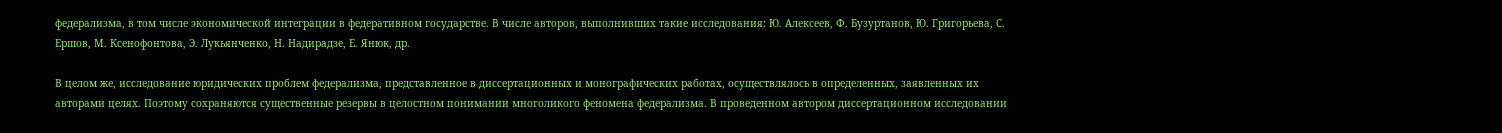федерализма, в том числе экономической интеграции в федеративном государстве. В числе авторов, выполнивших такие исследования: Ю. Алексеев, Ф. Бузуртанов, Ю. Григорьева, С. Ершов, М. Ксенофонтова, Э. Лукьянченко, Н. Надирадзе, Е. Янюк, др.

В целом же, исследование юридических проблем федерализма, представленное в диссертационных и монографических работах, осуществлялось в определенных, заявленных их авторами целях. Поэтому сохраняются существенные резервы в целостном понимании многоликого феномена федерализма. В проведенном автором диссертационном исследовании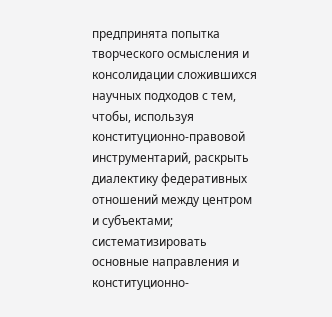предпринята попытка творческого осмысления и консолидации сложившихся научных подходов с тем, чтобы, используя конституционно-правовой инструментарий, раскрыть диалектику федеративных отношений между центром и субъектами; систематизировать основные направления и конституционно-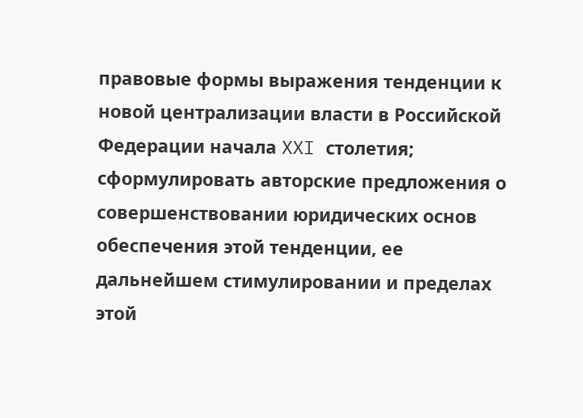правовые формы выражения тенденции к новой централизации власти в Российской Федерации начала XXI столетия; сформулировать авторские предложения о совершенствовании юридических основ обеспечения этой тенденции, ее дальнейшем стимулировании и пределах этой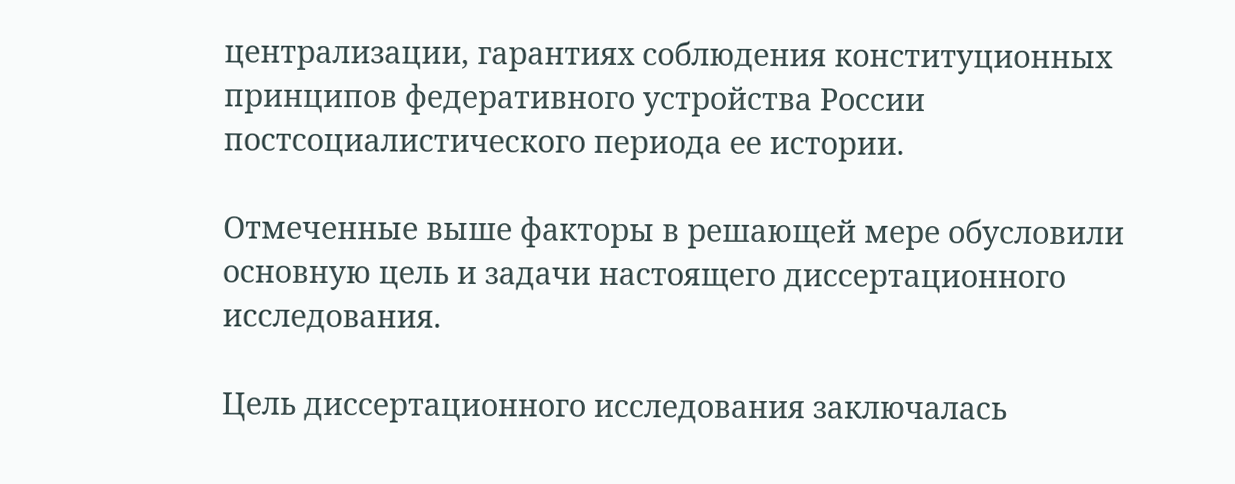централизации, гарантиях соблюдения конституционных принципов федеративного устройства России постсоциалистического периода ее истории.

Отмеченные выше факторы в решающей мере обусловили основную цель и задачи настоящего диссертационного исследования.

Цель диссертационного исследования заключалась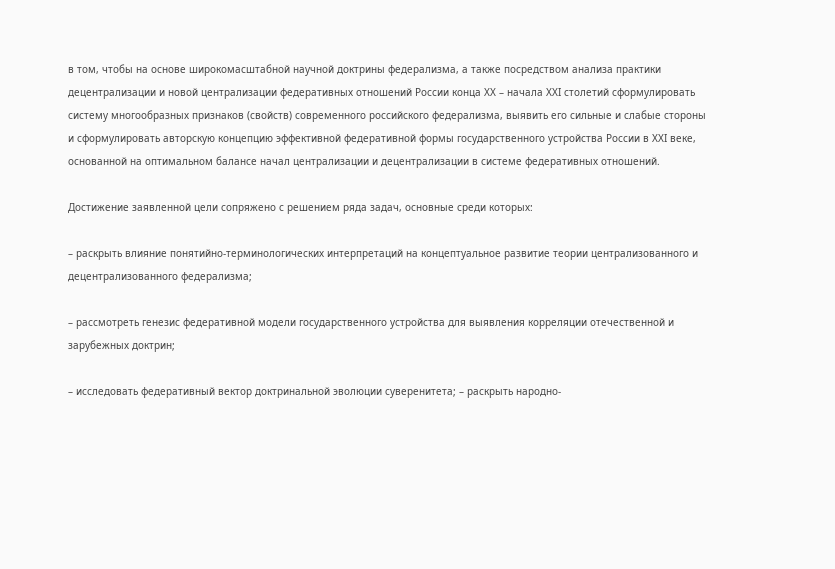в том, чтобы на основе широкомасштабной научной доктрины федерализма, а также посредством анализа практики децентрализации и новой централизации федеративных отношений России конца ХХ – начала ХХI столетий сформулировать систему многообразных признаков (свойств) современного российского федерализма, выявить его сильные и слабые стороны и сформулировать авторскую концепцию эффективной федеративной формы государственного устройства России в ХХI веке, основанной на оптимальном балансе начал централизации и децентрализации в системе федеративных отношений.

Достижение заявленной цели сопряжено с решением ряда задач, основные среди которых:

– раскрыть влияние понятийно-терминологических интерпретаций на концептуальное развитие теории централизованного и децентрализованного федерализма;

– рассмотреть генезис федеративной модели государственного устройства для выявления корреляции отечественной и зарубежных доктрин;

– исследовать федеративный вектор доктринальной эволюции суверенитета; – раскрыть народно-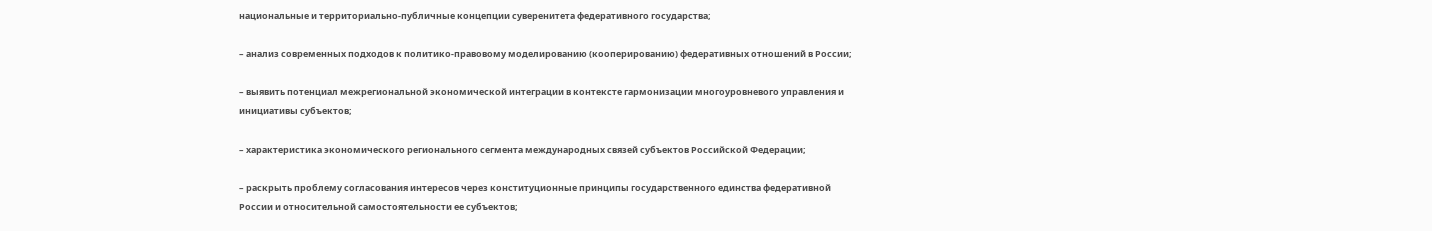национальные и территориально-публичные концепции суверенитета федеративного государства;

– анализ современных подходов к политико-правовому моделированию (кооперированию) федеративных отношений в России;

– выявить потенциал межрегиональной экономической интеграции в контексте гармонизации многоуровневого управления и инициативы субъектов;

– характеристика экономического регионального сегмента международных связей субъектов Российской Федерации;

– раскрыть проблему согласования интересов через конституционные принципы государственного единства федеративной России и относительной самостоятельности ее субъектов;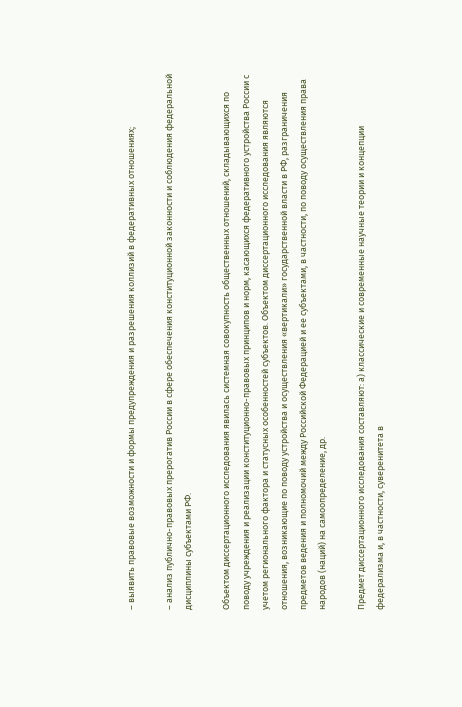– выявить правовые возможности и формы предупреждения и разрешения коллизий в федеративных отношениях;

– анализ публично-правовых прерогатив России в сфере обеспечения конституционной законности и соблюдения федеральной дисциплины субъектами РФ.

Объектом диссертационного исследования явилась системная совокупность общественных отношений, складывающихся по поводу учреждения и реализации конституционно-правовых принципов и норм, касающихся федеративного устройства России с учетом регионального фактора и статусных особенностей субъектов. Объектом диссертационного исследования являются отношения, возникающие по поводу устройства и осуществления «вертикали» государственной власти в РФ, разграничения предметов ведения и полномочий между Российской Федерацией и ее субъектами, в частности, по поводу осуществления права народов (наций) на самоопределение, др.

Предмет диссертационного исследования составляют: а) классические и современные научные теории и концепции федерализма и, в частности, суверенитета в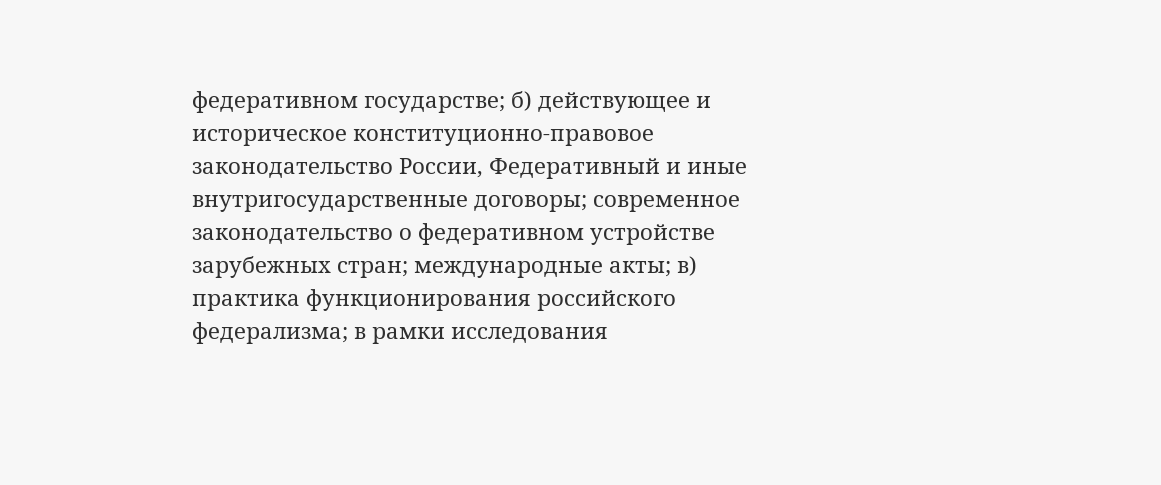федеративном государстве; б) действующее и историческое конституционно-правовое законодательство России, Федеративный и иные внутригосударственные договоры; современное законодательство о федеративном устройстве зарубежных стран; международные акты; в) практика функционирования российского федерализма; в рамки исследования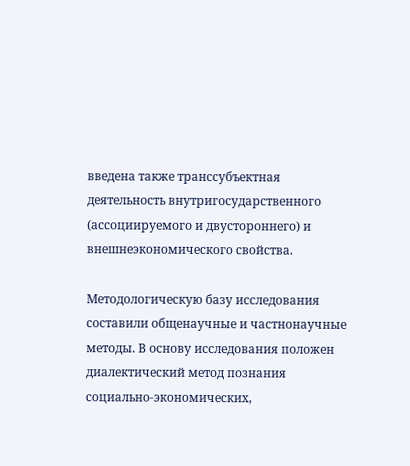введена также транссубъектная деятельность внутригосударственного (ассоциируемого и двустороннего) и внешнеэкономического свойства.

Методологическую базу исследования составили общенаучные и частнонаучные методы. В основу исследования положен диалектический метод познания социально-экономических,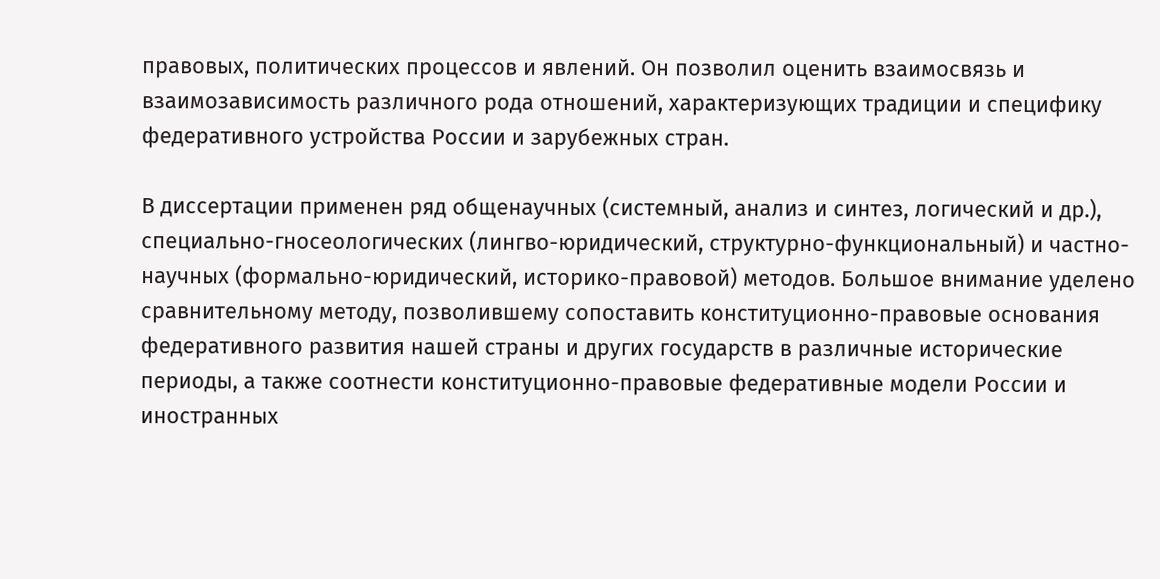правовых, политических процессов и явлений. Он позволил оценить взаимосвязь и взаимозависимость различного рода отношений, характеризующих традиции и специфику федеративного устройства России и зарубежных стран.

В диссертации применен ряд общенаучных (системный, анализ и синтез, логический и др.), специально-гносеологических (лингво-юридический, структурно-функциональный) и частно-научных (формально-юридический, историко-правовой) методов. Большое внимание уделено сравнительному методу, позволившему сопоставить конституционно-правовые основания федеративного развития нашей страны и других государств в различные исторические периоды, а также соотнести конституционно-правовые федеративные модели России и иностранных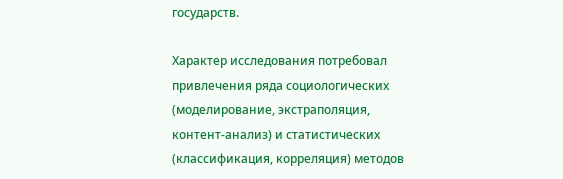государств.

Характер исследования потребовал привлечения ряда социологических (моделирование, экстраполяция, контент-анализ) и статистических (классификация, корреляция) методов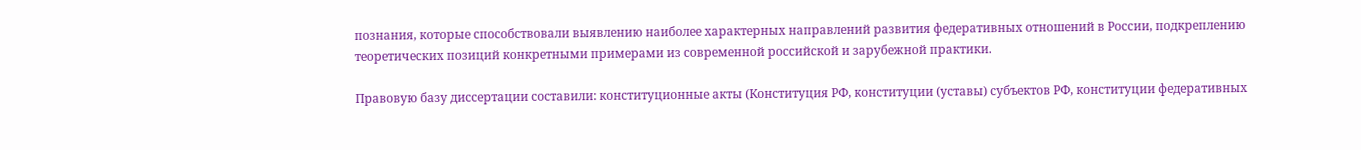познания, которые способствовали выявлению наиболее характерных направлений развития федеративных отношений в России, подкреплению теоретических позиций конкретными примерами из современной российской и зарубежной практики.

Правовую базу диссертации составили: конституционные акты (Конституция РФ, конституции (уставы) субъектов РФ, конституции федеративных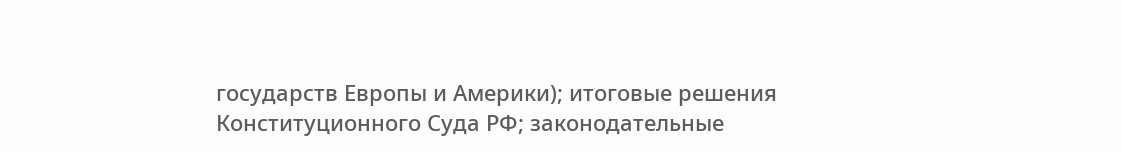государств Европы и Америки); итоговые решения Конституционного Суда РФ; законодательные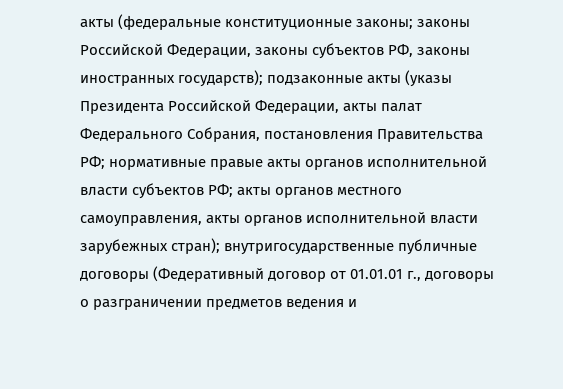акты (федеральные конституционные законы; законы Российской Федерации, законы субъектов РФ, законы иностранных государств); подзаконные акты (указы Президента Российской Федерации, акты палат Федерального Собрания, постановления Правительства РФ; нормативные правые акты органов исполнительной власти субъектов РФ; акты органов местного самоуправления, акты органов исполнительной власти зарубежных стран); внутригосударственные публичные договоры (Федеративный договор от 01.01.01 г., договоры о разграничении предметов ведения и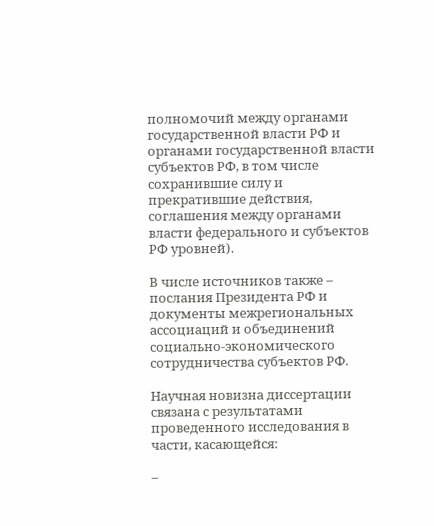полномочий между органами государственной власти РФ и органами государственной власти субъектов РФ, в том числе сохранившие силу и прекратившие действия, соглашения между органами власти федерального и субъектов РФ уровней).

В числе источников также – послания Президента РФ и документы межрегиональных ассоциаций и объединений социально-экономического сотрудничества субъектов РФ.

Научная новизна диссертации связана с результатами проведенного исследования в части, касающейся:

–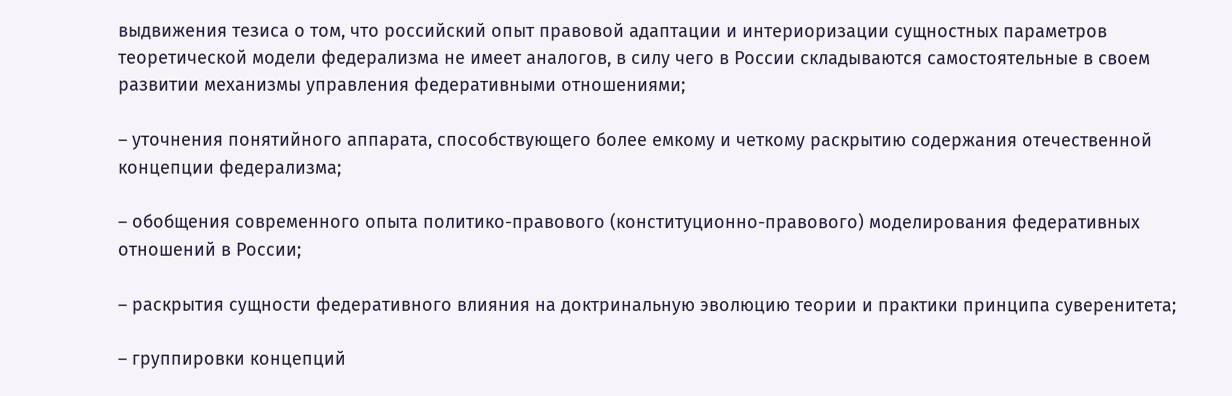выдвижения тезиса о том, что российский опыт правовой адаптации и интериоризации сущностных параметров теоретической модели федерализма не имеет аналогов, в силу чего в России складываются самостоятельные в своем развитии механизмы управления федеративными отношениями;

– уточнения понятийного аппарата, способствующего более емкому и четкому раскрытию содержания отечественной концепции федерализма;

– обобщения современного опыта политико-правового (конституционно-правового) моделирования федеративных отношений в России;

– раскрытия сущности федеративного влияния на доктринальную эволюцию теории и практики принципа суверенитета;

– группировки концепций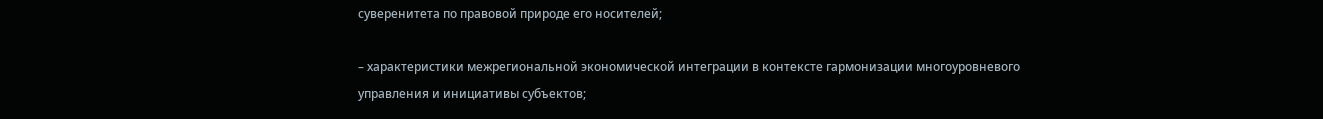суверенитета по правовой природе его носителей;

– характеристики межрегиональной экономической интеграции в контексте гармонизации многоуровневого управления и инициативы субъектов;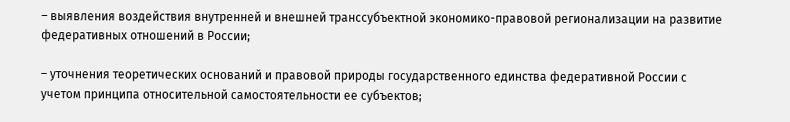– выявления воздействия внутренней и внешней транссубъектной экономико-правовой регионализации на развитие федеративных отношений в России;

– уточнения теоретических оснований и правовой природы государственного единства федеративной России с учетом принципа относительной самостоятельности ее субъектов;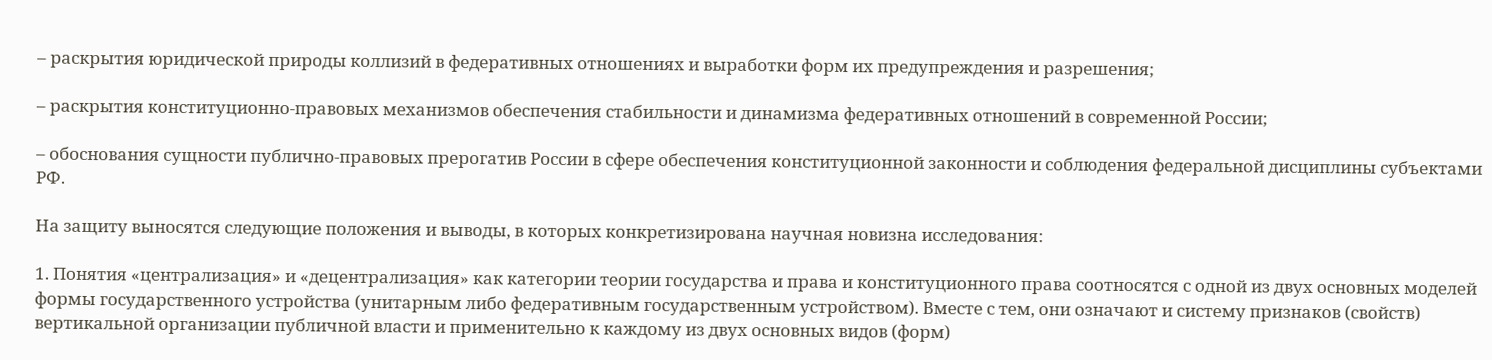– раскрытия юридической природы коллизий в федеративных отношениях и выработки форм их предупреждения и разрешения;

– раскрытия конституционно-правовых механизмов обеспечения стабильности и динамизма федеративных отношений в современной России;

– обоснования сущности публично-правовых прерогатив России в сфере обеспечения конституционной законности и соблюдения федеральной дисциплины субъектами РФ.

На защиту выносятся следующие положения и выводы, в которых конкретизирована научная новизна исследования:

1. Понятия «централизация» и «децентрализация» как категории теории государства и права и конституционного права соотносятся с одной из двух основных моделей формы государственного устройства (унитарным либо федеративным государственным устройством). Вместе с тем, они означают и систему признаков (свойств) вертикальной организации публичной власти и применительно к каждому из двух основных видов (форм)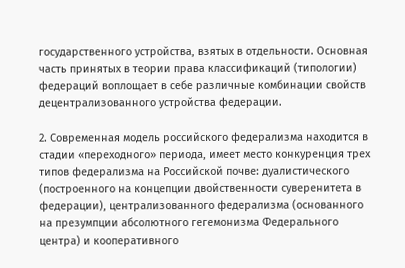государственного устройства, взятых в отдельности. Основная часть принятых в теории права классификаций (типологии) федераций воплощает в себе различные комбинации свойств децентрализованного устройства федерации.

2. Современная модель российского федерализма находится в стадии «переходного» периода, имеет место конкуренция трех типов федерализма на Российской почве: дуалистического (построенного на концепции двойственности суверенитета в федерации), централизованного федерализма (основанного на презумпции абсолютного гегемонизма Федерального центра) и кооперативного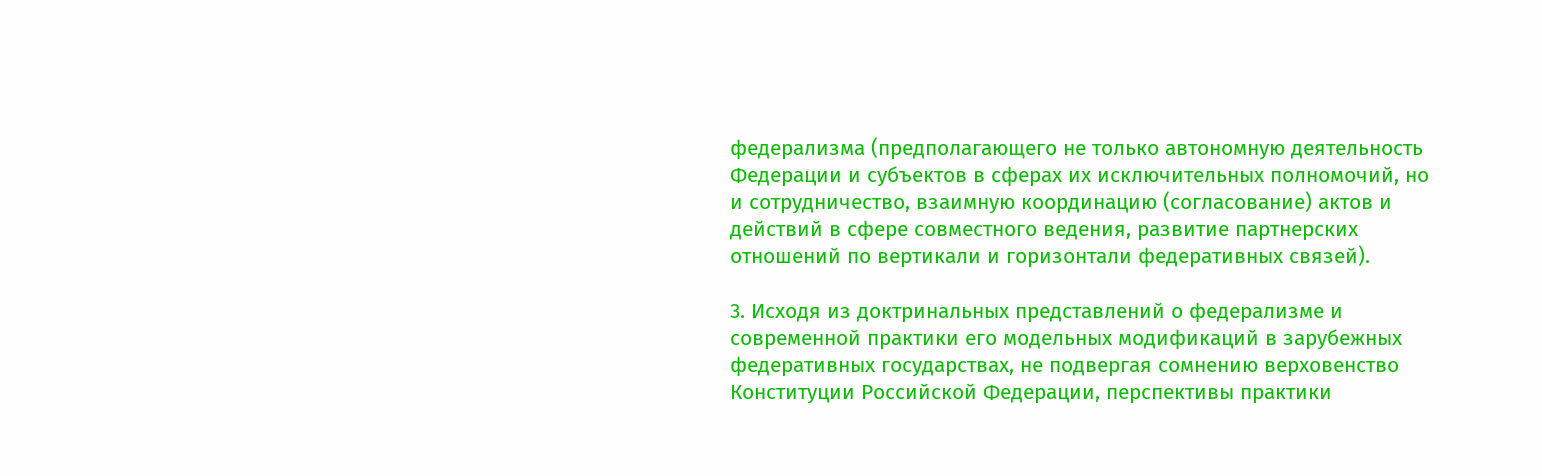федерализма (предполагающего не только автономную деятельность Федерации и субъектов в сферах их исключительных полномочий, но и сотрудничество, взаимную координацию (согласование) актов и действий в сфере совместного ведения, развитие партнерских отношений по вертикали и горизонтали федеративных связей).

3. Исходя из доктринальных представлений о федерализме и современной практики его модельных модификаций в зарубежных федеративных государствах, не подвергая сомнению верховенство Конституции Российской Федерации, перспективы практики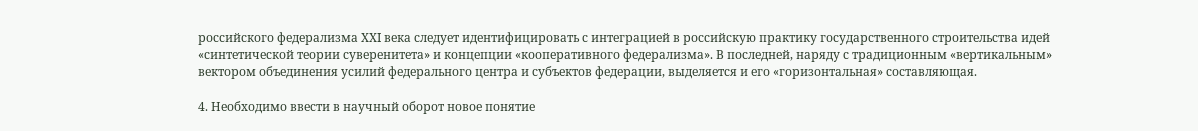российского федерализма ХХI века следует идентифицировать с интеграцией в российскую практику государственного строительства идей «синтетической теории суверенитета» и концепции «кооперативного федерализма». В последней, наряду с традиционным «вертикальным» вектором объединения усилий федерального центра и субъектов федерации, выделяется и его «горизонтальная» составляющая.

4. Необходимо ввести в научный оборот новое понятие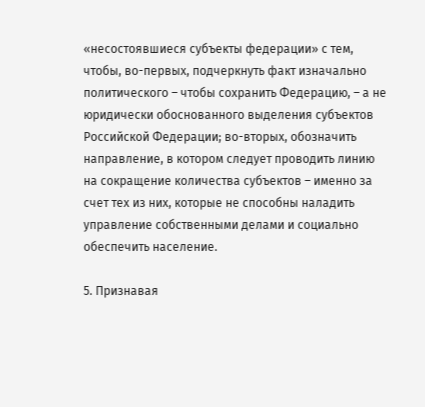«несостоявшиеся субъекты федерации» с тем, чтобы, во-первых, подчеркнуть факт изначально политического – чтобы сохранить Федерацию, – а не юридически обоснованного выделения субъектов Российской Федерации; во-вторых, обозначить направление, в котором следует проводить линию на сокращение количества субъектов – именно за счет тех из них, которые не способны наладить управление собственными делами и социально обеспечить население.

5. Признавая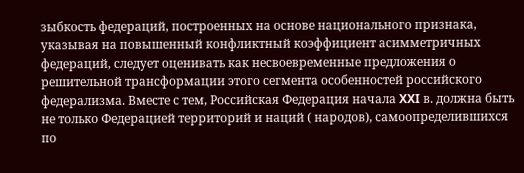зыбкость федераций, построенных на основе национального признака, указывая на повышенный конфликтный коэффициент асимметричных федераций, следует оценивать как несвоевременные предложения о решительной трансформации этого сегмента особенностей российского федерализма. Вместе с тем, Российская Федерация начала XXI в. должна быть не только Федерацией территорий и наций ( народов), самоопределившихся по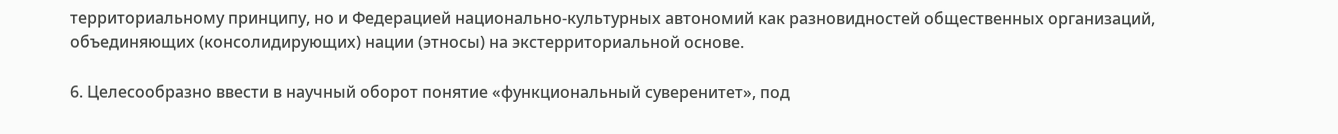территориальному принципу, но и Федерацией национально-культурных автономий как разновидностей общественных организаций, объединяющих (консолидирующих) нации (этносы) на экстерриториальной основе.

6. Целесообразно ввести в научный оборот понятие «функциональный суверенитет», под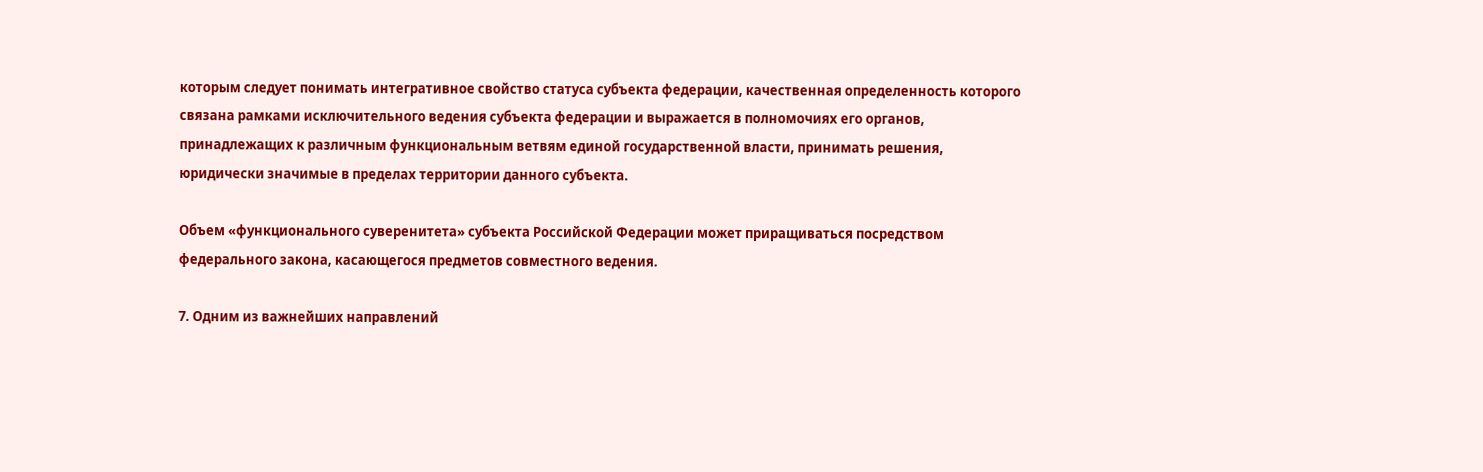которым следует понимать интегративное свойство статуса субъекта федерации, качественная определенность которого связана рамками исключительного ведения субъекта федерации и выражается в полномочиях его органов, принадлежащих к различным функциональным ветвям единой государственной власти, принимать решения, юридически значимые в пределах территории данного субъекта.

Объем «функционального суверенитета» субъекта Российской Федерации может приращиваться посредством федерального закона, касающегося предметов совместного ведения.

7. Одним из важнейших направлений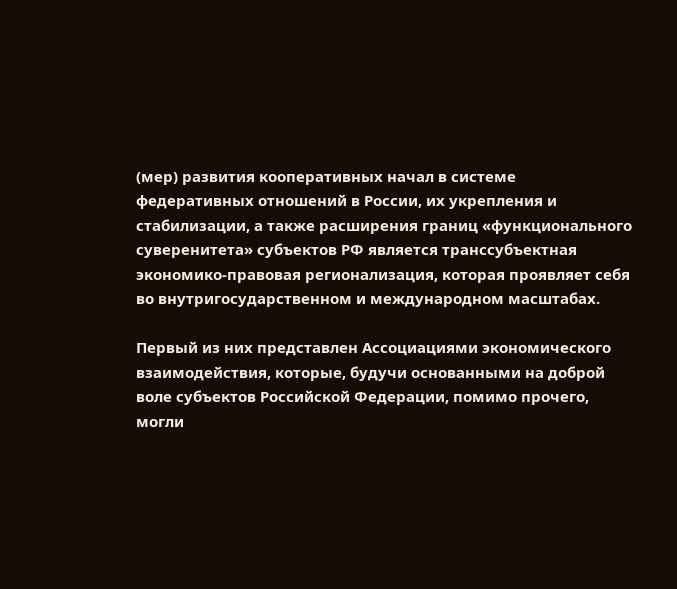(мер) развития кооперативных начал в системе федеративных отношений в России, их укрепления и стабилизации, а также расширения границ «функционального суверенитета» субъектов РФ является транссубъектная экономико-правовая регионализация, которая проявляет себя во внутригосударственном и международном масштабах.

Первый из них представлен Ассоциациями экономического взаимодействия, которые, будучи основанными на доброй воле субъектов Российской Федерации, помимо прочего, могли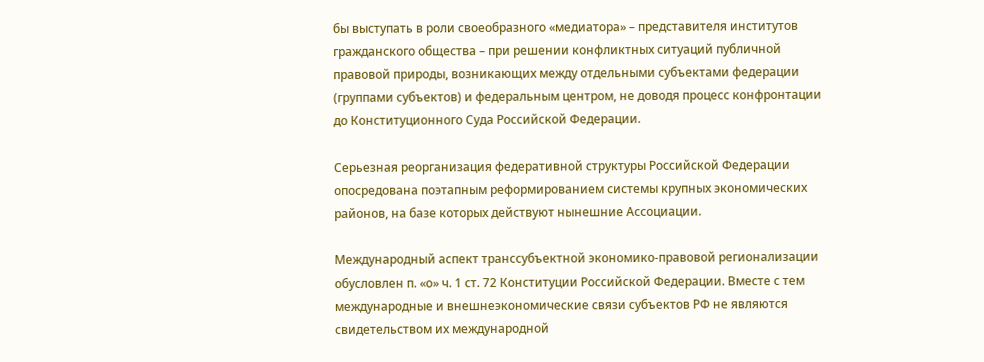бы выступать в роли своеобразного «медиатора» – представителя институтов гражданского общества – при решении конфликтных ситуаций публичной правовой природы, возникающих между отдельными субъектами федерации (группами субъектов) и федеральным центром, не доводя процесс конфронтации до Конституционного Суда Российской Федерации.

Серьезная реорганизация федеративной структуры Российской Федерации опосредована поэтапным реформированием системы крупных экономических районов, на базе которых действуют нынешние Ассоциации.

Международный аспект транссубъектной экономико-правовой регионализации обусловлен п. «о» ч. 1 ст. 72 Конституции Российской Федерации. Вместе с тем международные и внешнеэкономические связи субъектов РФ не являются свидетельством их международной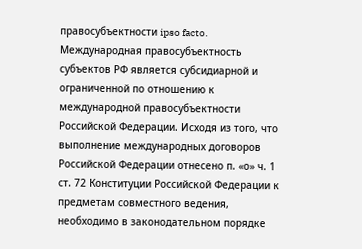правосубъектности ipso facto. Международная правосубъектность субъектов РФ является субсидиарной и ограниченной по отношению к международной правосубъектности Российской Федерации. Исходя из того, что выполнение международных договоров Российской Федерации отнесено п. «о» ч. 1 ст. 72 Конституции Российской Федерации к предметам совместного ведения, необходимо в законодательном порядке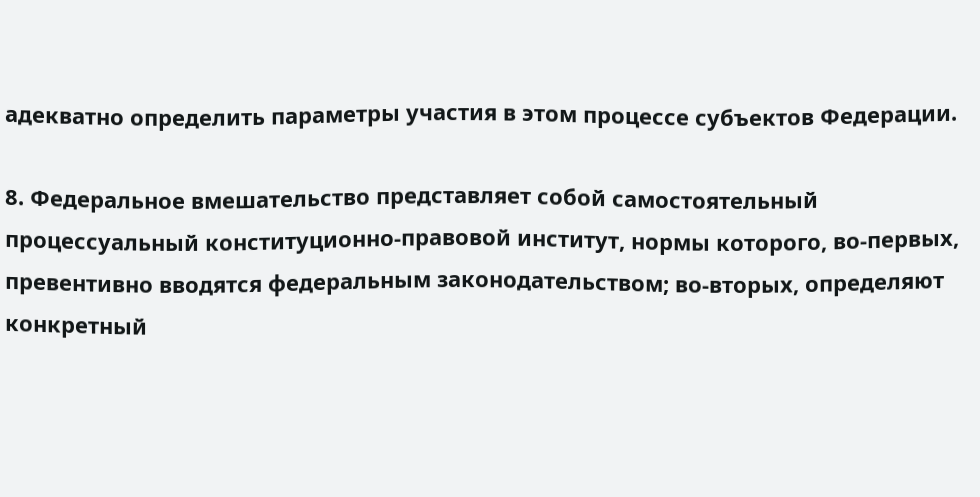адекватно определить параметры участия в этом процессе субъектов Федерации.

8. Федеральное вмешательство представляет собой самостоятельный процессуальный конституционно-правовой институт, нормы которого, во-первых, превентивно вводятся федеральным законодательством; во-вторых, определяют конкретный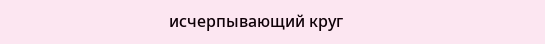исчерпывающий круг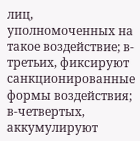лиц, уполномоченных на такое воздействие; в-третьих, фиксируют санкционированные формы воздействия; в-четвертых, аккумулируют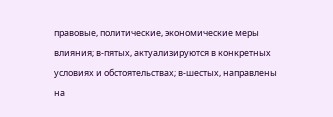правовые, политические, экономические меры влияния; в-пятых, актуализируются в конкретных условиях и обстоятельствах; в-шестых, направлены на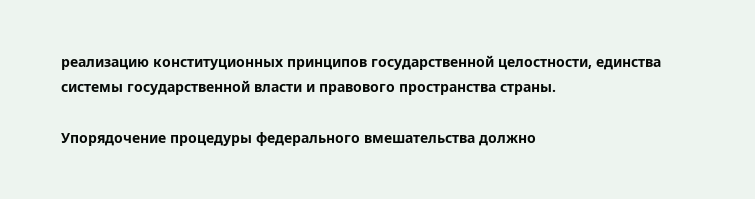реализацию конституционных принципов государственной целостности, единства системы государственной власти и правового пространства страны.

Упорядочение процедуры федерального вмешательства должно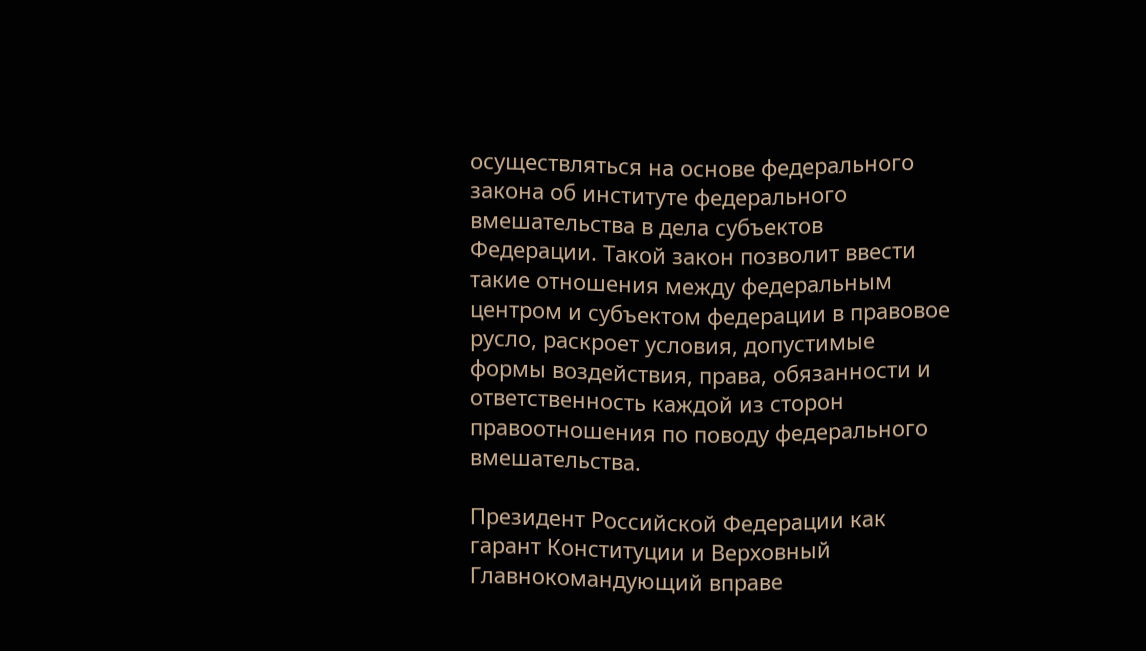осуществляться на основе федерального закона об институте федерального вмешательства в дела субъектов Федерации. Такой закон позволит ввести такие отношения между федеральным центром и субъектом федерации в правовое русло, раскроет условия, допустимые формы воздействия, права, обязанности и ответственность каждой из сторон правоотношения по поводу федерального вмешательства.

Президент Российской Федерации как гарант Конституции и Верховный Главнокомандующий вправе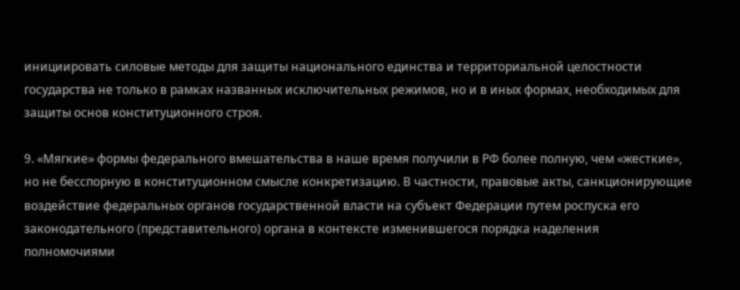инициировать силовые методы для защиты национального единства и территориальной целостности государства не только в рамках названных исключительных режимов, но и в иных формах, необходимых для защиты основ конституционного строя.

9. «Мягкие» формы федерального вмешательства в наше время получили в РФ более полную, чем «жесткие», но не бесспорную в конституционном смысле конкретизацию. В частности, правовые акты, санкционирующие воздействие федеральных органов государственной власти на субъект Федерации путем роспуска его законодательного (представительного) органа в контексте изменившегося порядка наделения полномочиями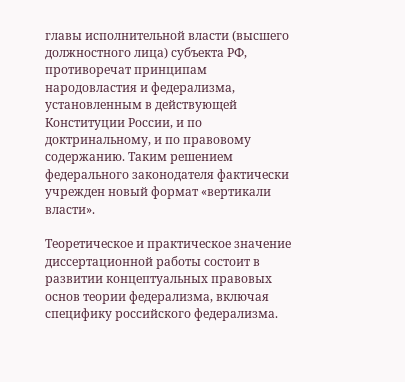главы исполнительной власти (высшего должностного лица) субъекта РФ, противоречат принципам народовластия и федерализма, установленным в действующей Конституции России, и по доктринальному, и по правовому содержанию. Таким решением федерального законодателя фактически учрежден новый формат «вертикали власти».

Теоретическое и практическое значение диссертационной работы состоит в развитии концептуальных правовых основ теории федерализма, включая специфику российского федерализма.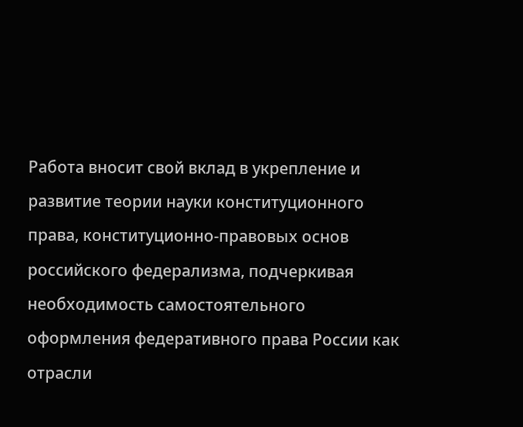Работа вносит свой вклад в укрепление и развитие теории науки конституционного права, конституционно-правовых основ российского федерализма, подчеркивая необходимость самостоятельного оформления федеративного права России как отрасли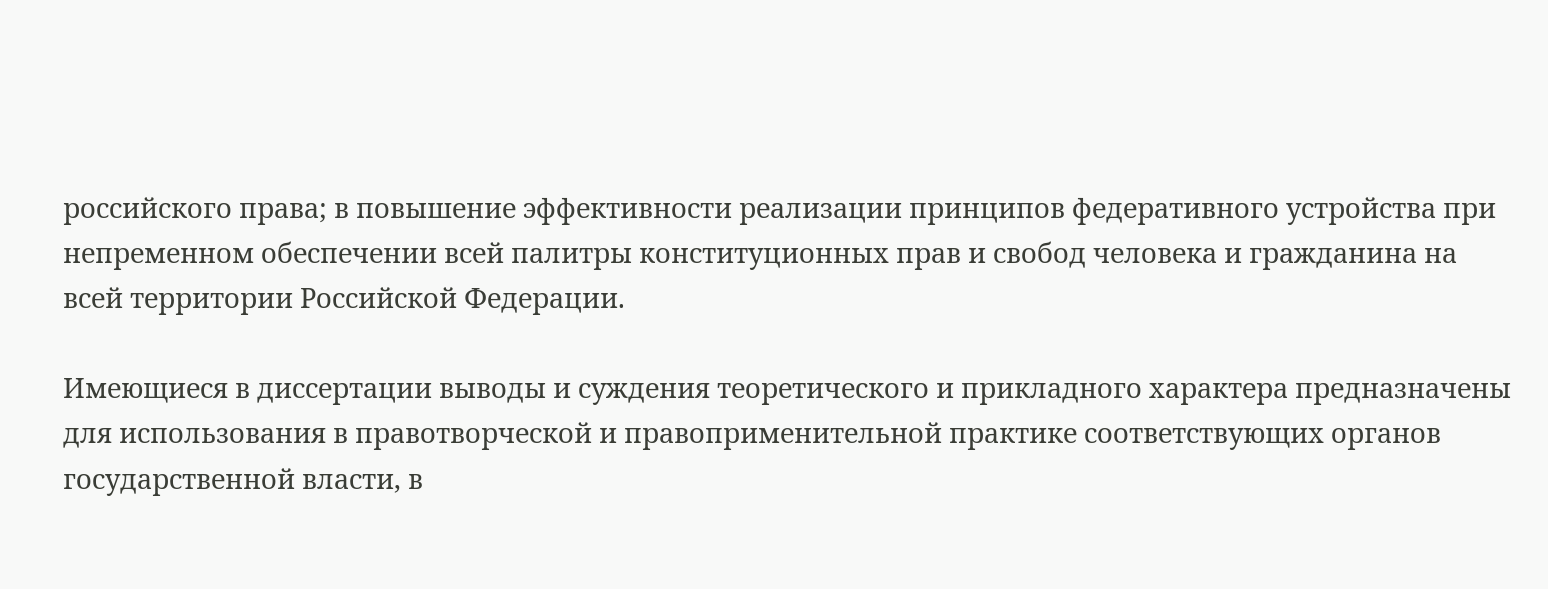российского права; в повышение эффективности реализации принципов федеративного устройства при непременном обеспечении всей палитры конституционных прав и свобод человека и гражданина на всей территории Российской Федерации.

Имеющиеся в диссертации выводы и суждения теоретического и прикладного характера предназначены для использования в правотворческой и правоприменительной практике соответствующих органов государственной власти, в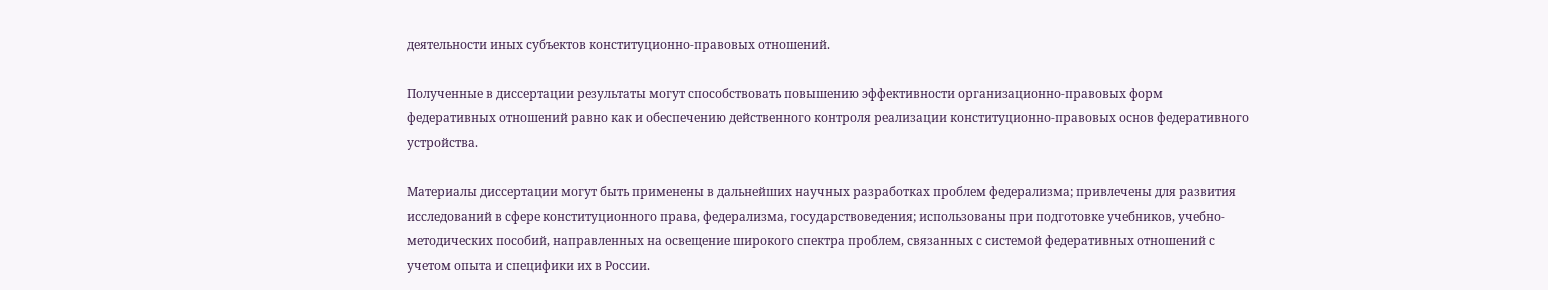деятельности иных субъектов конституционно-правовых отношений.

Полученные в диссертации результаты могут способствовать повышению эффективности организационно-правовых форм федеративных отношений равно как и обеспечению действенного контроля реализации конституционно-правовых основ федеративного устройства.

Материалы диссертации могут быть применены в дальнейших научных разработках проблем федерализма; привлечены для развития исследований в сфере конституционного права, федерализма, государствоведения; использованы при подготовке учебников, учебно-методических пособий, направленных на освещение широкого спектра проблем, связанных с системой федеративных отношений с учетом опыта и специфики их в России.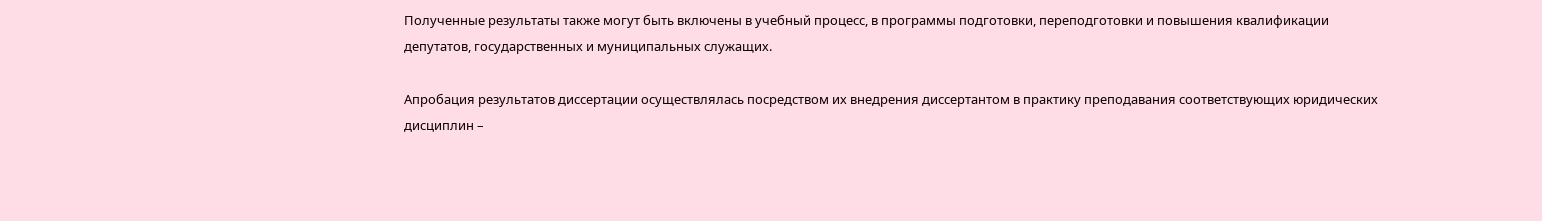Полученные результаты также могут быть включены в учебный процесс, в программы подготовки, переподготовки и повышения квалификации депутатов, государственных и муниципальных служащих.

Апробация результатов диссертации осуществлялась посредством их внедрения диссертантом в практику преподавания соответствующих юридических дисциплин –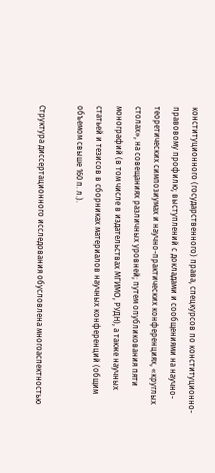конституционного (государственного) права, спецкурсов по конституционно-правовому профилю; выступлений с докладами и сообщениями на научно-теоретических симпозиумах и научно-практических конференциях, «круглых столах», на совещаниях различных уровней; путем опубликования пяти монографий (в том числе в издательствах МГИМО, РУДН), а также научных статьей и тезисов в сборниках материалов научных конференций (общим объемом свыше 160 п. л.).

Структура диссертационного исследования обусловлена многоаспектностью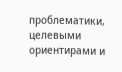проблематики, целевыми ориентирами и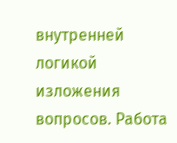внутренней логикой изложения вопросов. Работа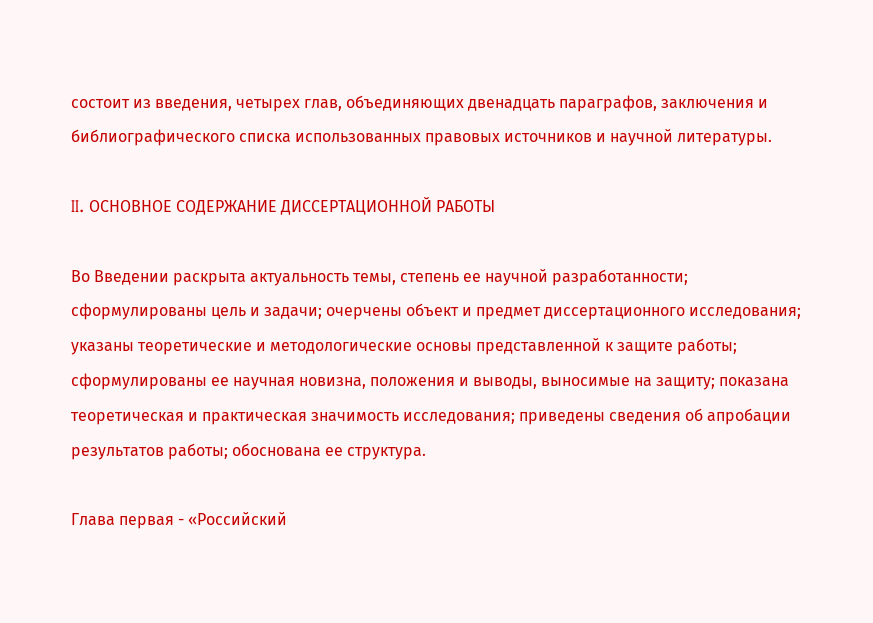состоит из введения, четырех глав, объединяющих двенадцать параграфов, заключения и библиографического списка использованных правовых источников и научной литературы.

II. ОСНОВНОЕ СОДЕРЖАНИЕ ДИССЕРТАЦИОННОЙ РАБОТЫ

Во Введении раскрыта актуальность темы, степень ее научной разработанности; сформулированы цель и задачи; очерчены объект и предмет диссертационного исследования; указаны теоретические и методологические основы представленной к защите работы; сформулированы ее научная новизна, положения и выводы, выносимые на защиту; показана теоретическая и практическая значимость исследования; приведены сведения об апробации результатов работы; обоснована ее структура.

Глава первая - «Российский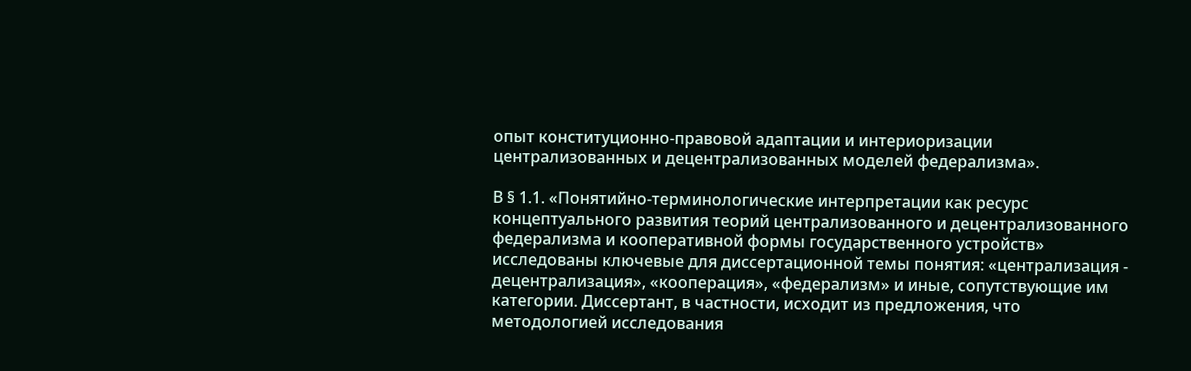опыт конституционно-правовой адаптации и интериоризации централизованных и децентрализованных моделей федерализма».

В § 1.1. «Понятийно-терминологические интерпретации как ресурс концептуального развития теорий централизованного и децентрализованного федерализма и кооперативной формы государственного устройств» исследованы ключевые для диссертационной темы понятия: «централизация - децентрализация», «кооперация», «федерализм» и иные, сопутствующие им категории. Диссертант, в частности, исходит из предложения, что методологией исследования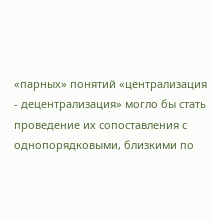«парных» понятий «централизация - децентрализация» могло бы стать проведение их сопоставления с однопорядковыми, близкими по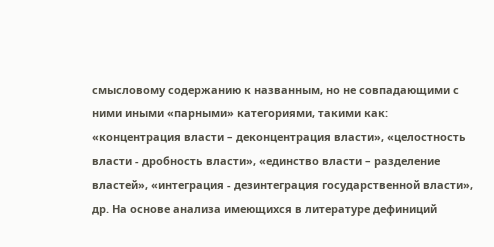смысловому содержанию к названным, но не совпадающими с ними иными «парными» категориями, такими как: «концентрация власти – деконцентрация власти», «целостность власти - дробность власти», «единство власти – разделение властей», «интеграция - дезинтеграция государственной власти», др. На основе анализа имеющихся в литературе дефиниций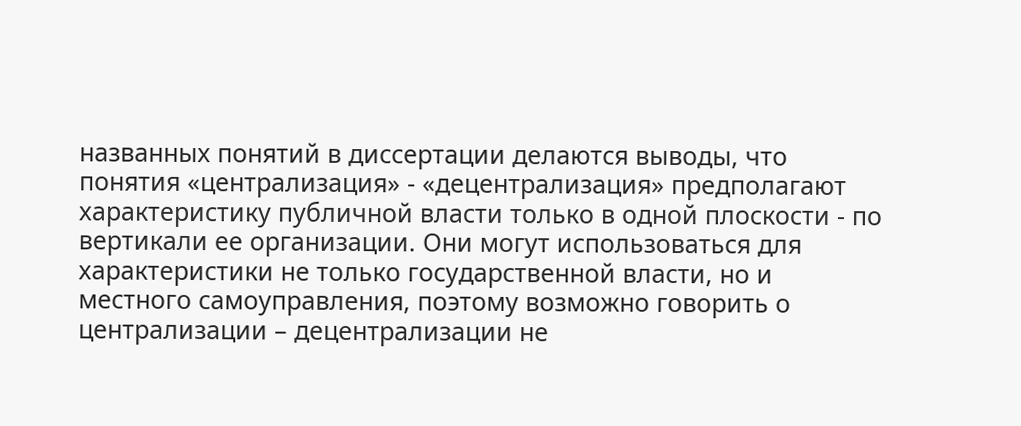названных понятий в диссертации делаются выводы, что понятия «централизация» - «децентрализация» предполагают характеристику публичной власти только в одной плоскости - по вертикали ее организации. Они могут использоваться для характеристики не только государственной власти, но и местного самоуправления, поэтому возможно говорить о централизации – децентрализации не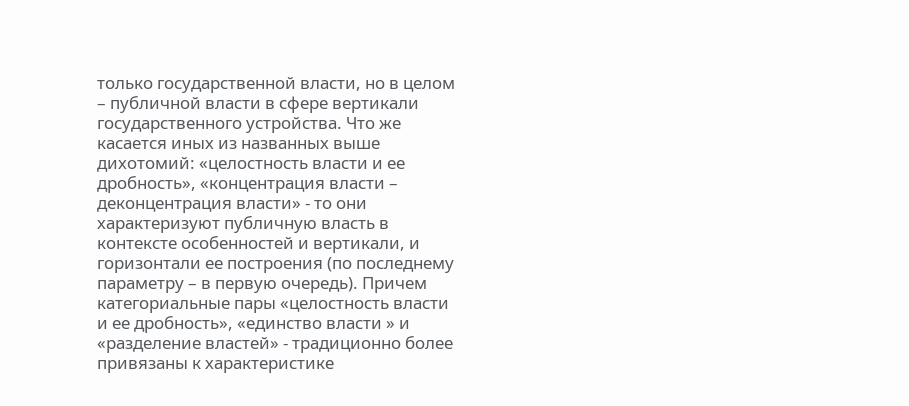только государственной власти, но в целом – публичной власти в сфере вертикали государственного устройства. Что же касается иных из названных выше дихотомий: «целостность власти и ее дробность», «концентрация власти – деконцентрация власти» - то они характеризуют публичную власть в контексте особенностей и вертикали, и горизонтали ее построения (по последнему параметру – в первую очередь). Причем категориальные пары «целостность власти и ее дробность», «единство власти » и «разделение властей» - традиционно более привязаны к характеристике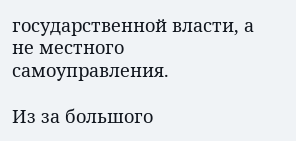государственной власти, а не местного самоуправления.

Из за большого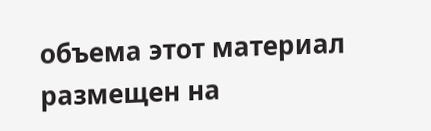объема этот материал размещен на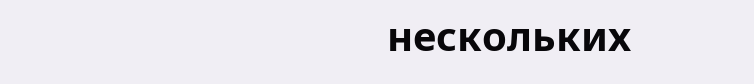нескольких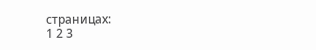страницах:
1 2 3